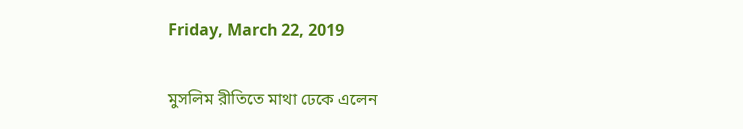Friday, March 22, 2019

মুসলিম রীতিতে মাথা ঢেকে এলেন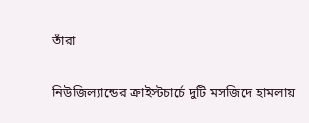তাঁরা

নিউজিল্যান্ডের ক্রাইস্টচার্চে দুটি মসজিদে হামলায়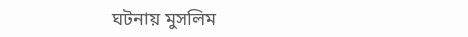ঘটনায় মুসলিম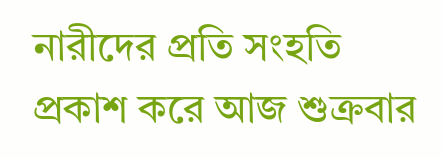নারীদের প্রতি সংহতি প্রকাশ করে আজ শুক্রবার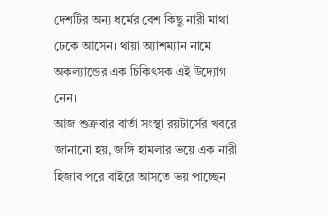দেশটির অন্য ধর্মের বেশ কিছু নারী মাথা ঢেকে আসেন। থায়া অ্যাশম্যান নামে অকল্যান্ডের এক চিকিৎসক এই উদ্যোগ নেন।
আজ শুক্রবার বার্তা সংস্থা রয়টার্সের খবরে জানানো হয়, জঙ্গি হামলার ভয়ে এক নারী হিজাব পরে বাইরে আসতে ভয় পাচ্ছেন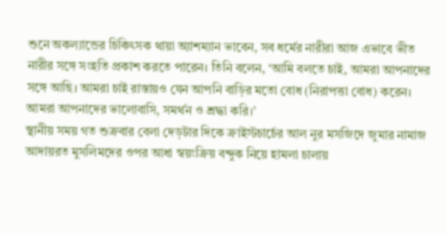শুনে অকল্যান্ডের চিকিৎসক থায়া অ্যাশম্যান ভাবেন, সব ধর্মের নারীরা আজ এভাবে ভীত নারীর সঙ্গে সংহতি প্রকাশ করতে পারেন। তিনি বলেন, ‘আমি বলতে চাই, আমরা আপনাদের সঙ্গে আছি। আমরা চাই রাস্তায়ও যেন আপনি বাড়ির মতো বোধ (নিরাপত্তা বোধ) করেন। আমরা আপনাদের ভালোবাসি, সমর্থন ও শ্রদ্ধা করি।’
স্থানীয় সময় গত শুক্রবার বেলা দেড়টার দিকে ক্রাইস্টচার্চের আল নুর মসজিদে জুমার নামাজ আদায়রত মুসলিমদের ওপর আধা স্বয়ংক্রিয় বন্দুক নিয়ে হামলা চালায়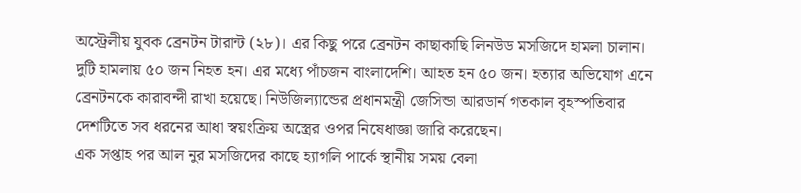অস্ট্রেলীয় যুবক ব্রেনটন টারান্ট (২৮)। এর কিছু পরে ব্রেনটন কাছাকাছি লিনউড মসজিদে হামলা চালান। দুটি হামলায় ৫০ জন নিহত হন। এর মধ্যে পাঁচজন বাংলাদেশি। আহত হন ৫০ জন। হত্যার অভিযোগ এনে ব্রেনটনকে কারাবন্দী রাখা হয়েছে। নিউজিল্যান্ডের প্রধানমন্ত্রী জেসিন্ডা আরডার্ন গতকাল বৃহস্পতিবার দেশটিতে সব ধরনের আধা স্বয়ংক্রিয় অস্ত্রের ওপর নিষেধাজ্ঞা জারি করেছেন।
এক সপ্তাহ পর আল নুর মসজিদের কাছে হ্যাগলি পার্কে স্থানীয় সময় বেলা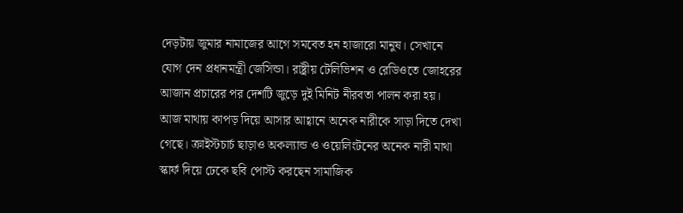দেড়টায় জুমার নামাজের আগে সমবেত হন হাজারো মানুষ। সেখানে যোগ দেন প্রধানমন্ত্রী জেসিন্ডা। রাষ্ট্রীয় টেলিভিশন ও রেডিওতে জোহরের আজান প্রচারের পর দেশটি জুড়ে দুই মিনিট নীরবতা পালন করা হয়।
আজ মাথায় কাপড় দিয়ে আসার আহ্বানে অনেক নারীকে সাড়া দিতে দেখা গেছে। ক্রাইস্টচার্চ ছাড়াও অকল্যান্ড ও ওয়েলিংটনের অনেক নারী মাথা স্কার্ফ দিয়ে ঢেকে ছবি পোস্ট করছেন সামাজিক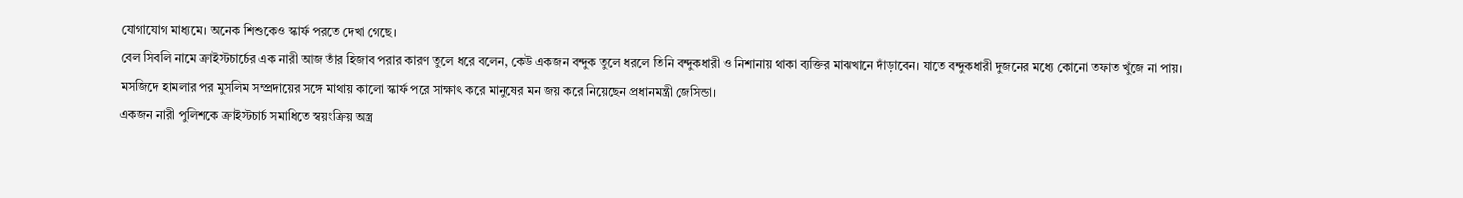যোগাযোগ মাধ্যমে। অনেক শিশুকেও স্কার্ফ পরতে দেখা গেছে।
বেল সিবলি নামে ক্রাইস্টচার্চের এক নারী আজ তাঁর হিজাব পরার কারণ তুলে ধরে বলেন, কেউ একজন বন্দুক তুলে ধরলে তিনি বন্দুকধারী ও নিশানায় থাকা ব্যক্তির মাঝখানে দাঁড়াবেন। যাতে বন্দুকধারী দুজনের মধ্যে কোনো তফাত খুঁজে না পায়।
মসজিদে হামলার পর মুসলিম সম্প্রদায়ের সঙ্গে মাথায় কালো স্কার্ফ পরে সাক্ষাৎ করে মানুষের মন জয় করে নিয়েছেন প্রধানমন্ত্রী জেসিন্ডা।
একজন নারী পুলিশকে ক্রাইস্টচার্চ সমাধিতে স্বয়ংক্রিয় অস্ত্র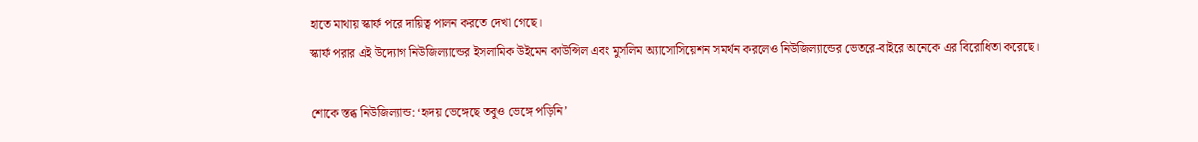হাতে মাথায় স্কার্ফ পরে দায়িত্ব পালন করতে দেখা গেছে।
স্কার্ফ পরার এই উদ্যোগ নিউজিল্যান্ডের ইসলামিক উইমেন কাউন্সিল এবং মুসলিম অ্যাসোসিয়েশন সমর্থন করলেও নিউজিল্যান্ডের ভেতরে-বাইরে অনেকে এর বিরোধিতা করেছে।

শোকে স্তব্ধ নিউজিল্যান্ড: ‘হৃদয় ভেঙ্গেছে তবুও ভেঙ্গে পড়িনি’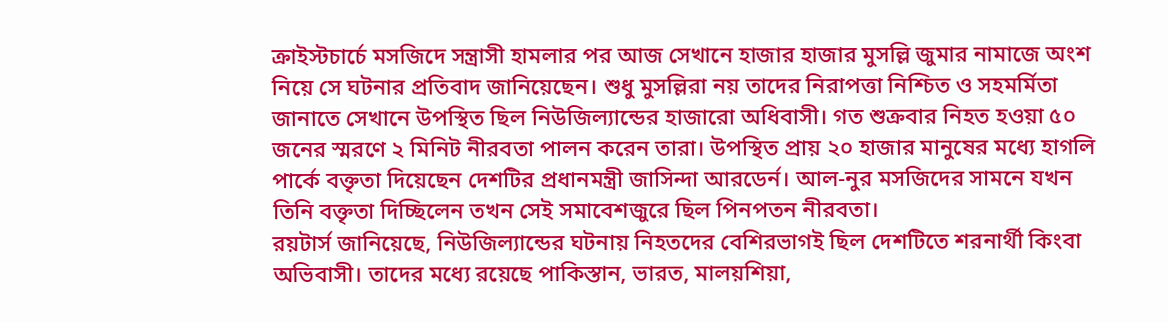ক্রাইস্টচার্চে মসজিদে সন্ত্রাসী হামলার পর আজ সেখানে হাজার হাজার মুসল্লি জুমার নামাজে অংশ নিয়ে সে ঘটনার প্রতিবাদ জানিয়েছেন। শুধু মুসল্লিরা নয় তাদের নিরাপত্তা নিশ্চিত ও সহমর্মিতা জানাতে সেখানে উপস্থিত ছিল নিউজিল্যান্ডের হাজারো অধিবাসী। গত শুক্রবার নিহত হওয়া ৫০ জনের স্মরণে ২ মিনিট নীরবতা পালন করেন তারা। উপস্থিত প্রায় ২০ হাজার মানুষের মধ্যে হাগলি পার্কে বক্তৃতা দিয়েছেন দেশটির প্রধানমন্ত্রী জাসিন্দা আরডের্ন। আল-নুর মসজিদের সামনে যখন তিনি বক্তৃতা দিচ্ছিলেন তখন সেই সমাবেশজুরে ছিল পিনপতন নীরবতা।
রয়টার্স জানিয়েছে, নিউজিল্যান্ডের ঘটনায় নিহতদের বেশিরভাগই ছিল দেশটিতে শরনার্থী কিংবা অভিবাসী। তাদের মধ্যে রয়েছে পাকিস্তান, ভারত, মালয়শিয়া,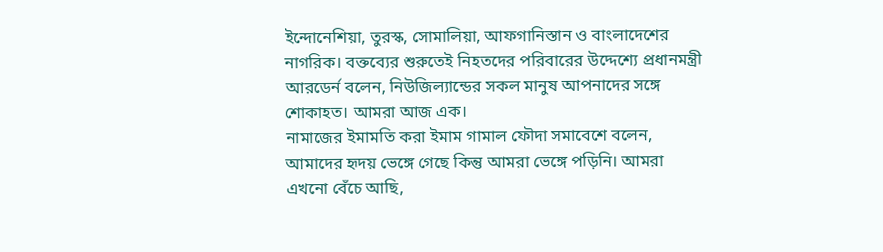ইন্দোনেশিয়া, তুরস্ক, সোমালিয়া, আফগানিস্তান ও বাংলাদেশের নাগরিক। বক্তব্যের শুরুতেই নিহতদের পরিবারের উদ্দেশ্যে প্রধানমন্ত্রী আরডের্ন বলেন, নিউজিল্যান্ডের সকল মানুষ আপনাদের সঙ্গে শোকাহত। আমরা আজ এক।
নামাজের ইমামতি করা ইমাম গামাল ফৌদা সমাবেশে বলেন, আমাদের হৃদয় ভেঙ্গে গেছে কিন্তু আমরা ভেঙ্গে পড়িনি। আমরা এখনো বেঁচে আছি,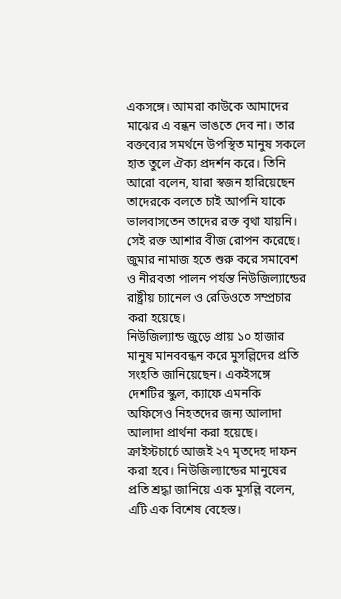একসঙ্গে। আমরা কাউকে আমাদের মাঝের এ বন্ধন ভাঙতে দেব না। তার বক্তব্যের সমর্থনে উপস্থিত মানুষ সকলে হাত তুলে ঐক্য প্রদর্শন করে। তিনি আরো বলেন, যারা স্বজন হারিয়েছেন তাদেরকে বলতে চাই আপনি যাকে ভালবাসতেন তাদের রক্ত বৃথা যায়নি। সেই রক্ত আশার বীজ রোপন করেছে। জুমার নামাজ হতে শুরু করে সমাবেশ ও নীরবতা পালন পর্যন্ত নিউজিল্যান্ডের রাষ্ট্রীয় চ্যানেল ও রেডিওতে সম্প্রচার করা হয়েছে।
নিউজিল্যান্ড জুড়ে প্রায় ১০ হাজার মানুষ মানববন্ধন করে মুসল্লিদের প্রতি সংহতি জানিয়েছেন। একইসঙ্গে দেশটির স্কুল, ক্যাফে এমনকি অফিসেও নিহতদের জন্য আলাদা আলাদা প্রার্থনা করা হয়েছে। ক্রাইস্টচার্চে আজই ২৭ মৃতদেহ দাফন করা হবে। নিউজিল্যান্ডের মানুষের প্রতি শ্রদ্ধা জানিয়ে এক মুসল্লি বলেন, এটি এক বিশেষ বেহেস্ত।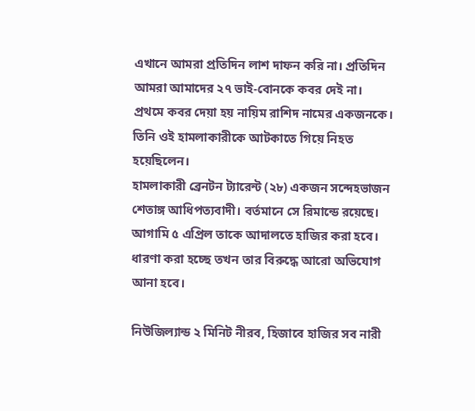এখানে আমরা প্রতিদিন লাশ দাফন করি না। প্রতিদিন আমরা আমাদের ২৭ ভাই-বোনকে কবর দেই না। প্রথমে কবর দেয়া হয় নায়িম রাশিদ নামের একজনকে। তিনি ওই হামলাকারীকে আটকাতে গিয়ে নিহত হয়েছিলেন।
হামলাকারী ব্রেনটন ট্যারেন্ট (২৮) একজন সন্দেহভাজন শেতাঙ্গ আধিপত্যবাদী। বর্তমানে সে রিমান্ডে রয়েছে। আগামি ৫ এপ্রিল তাকে আদালতে হাজির করা হবে। ধারণা করা হচ্ছে তখন তার বিরুদ্ধে আরো অভিযোগ আনা হবে।

নিউজিল্যান্ড ২ মিনিট নীরব, হিজাবে হাজির সব নারী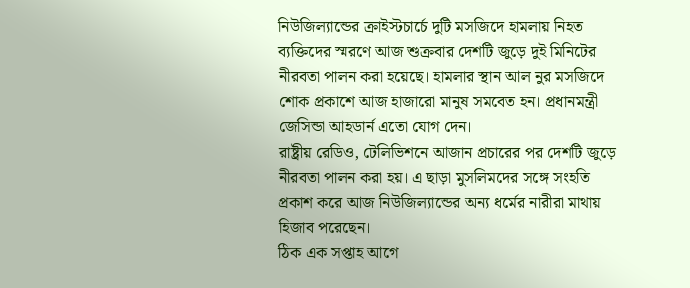নিউজিল্যান্ডের ক্রাইস্টচার্চে দুটি মসজিদে হামলায় নিহত ব্যক্তিদের স্মরণে আজ শুক্রবার দেশটি জুড়ে দুই মিনিটের নীরবতা পালন করা হয়েছে। হামলার স্থান আল নুর মসজিদে শোক প্রকাশে আজ হাজারো মানুষ সমবেত হন। প্রধানমন্ত্রী জেসিন্ডা আহডার্ন এতো যোগ দেন।
রাষ্ট্রীয় রেডিও, টেলিভিশনে আজান প্রচারের পর দেশটি জুড়ে নীরবতা পালন করা হয়। এ ছাড়া মুসলিমদের সঙ্গে সংহতি প্রকাশ করে আজ নিউজিল্যান্ডের অন্য ধর্মের নারীরা মাথায় হিজাব পরেছেন।
ঠিক এক সপ্তাহ আগে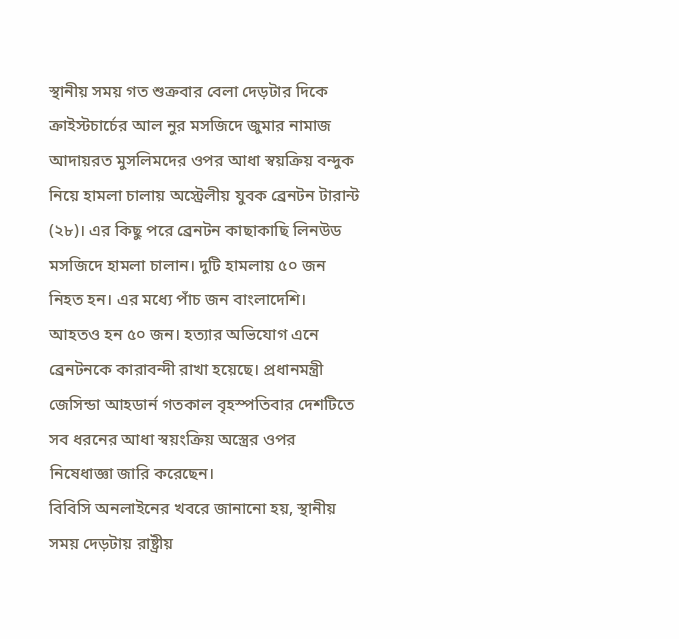স্থানীয় সময় গত শুক্রবার বেলা দেড়টার দিকে ক্রাইস্টচার্চের আল নুর মসজিদে জুমার নামাজ আদায়রত মুসলিমদের ওপর আধা স্বয়ক্রিয় বন্দুক নিয়ে হামলা চালায় অস্ট্রেলীয় যুবক ব্রেনটন টারান্ট (২৮)। এর কিছু পরে ব্রেনটন কাছাকাছি লিনউড মসজিদে হামলা চালান। দুটি হামলায় ৫০ জন নিহত হন। এর মধ্যে পাঁচ জন বাংলাদেশি। আহতও হন ৫০ জন। হত্যার অভিযোগ এনে ব্রেনটনকে কারাবন্দী রাখা হয়েছে। প্রধানমন্ত্রী জেসিন্ডা আহডার্ন গতকাল বৃহস্পতিবার দেশটিতে সব ধরনের আধা স্বয়ংক্রিয় অস্ত্রের ওপর নিষেধাজ্ঞা জারি করেছেন।
বিবিসি অনলাইনের খবরে জানানো হয়, স্থানীয় সময় দেড়টায় রাষ্ট্রীয়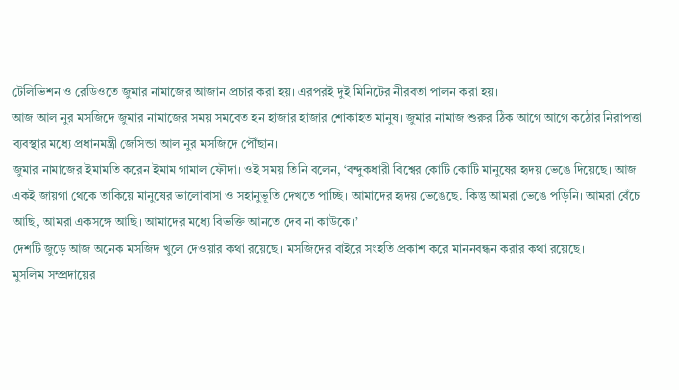টেলিভিশন ও রেডিওতে জুমার নামাজের আজান প্রচার করা হয়। এরপরই দুই মিনিটের নীরবতা পালন করা হয়।
আজ আল নুর মসজিদে জুমার নামাজের সময় সমবেত হন হাজার হাজার শোকাহত মানুষ। জুমার নামাজ শুরুর ঠিক আগে আগে কঠোর নিরাপত্তা ব্যবস্থার মধ্যে প্রধানমন্ত্রী জেসিন্ডা আল নুর মসজিদে পৌঁছান।
জুমার নামাজের ইমামতি করেন ইমাম গামাল ফৌদা। ওই সময় তিনি বলেন, ‘বন্দুকধারী বিশ্বের কোটি কোটি মানুষের হৃদয় ভেঙে দিয়েছে। আজ একই জায়গা থেকে তাকিয়ে মানুষের ভালোবাসা ও সহানুভূতি দেখতে পাচ্ছি। আমাদের হৃদয় ভেঙেছে. কিন্তু আমরা ভেঙে পড়িনি। আমরা বেঁচে আছি, আমরা একসঙ্গে আছি। আমাদের মধ্যে বিভক্তি আনতে দেব না কাউকে।’
দেশটি জুড়ে আজ অনেক মসজিদ খুলে দেওয়ার কথা রয়েছে। মসজিদের বাইরে সংহতি প্রকাশ করে মাননবন্ধন করার কথা রয়েছে।
মুসলিম সম্প্রদায়ের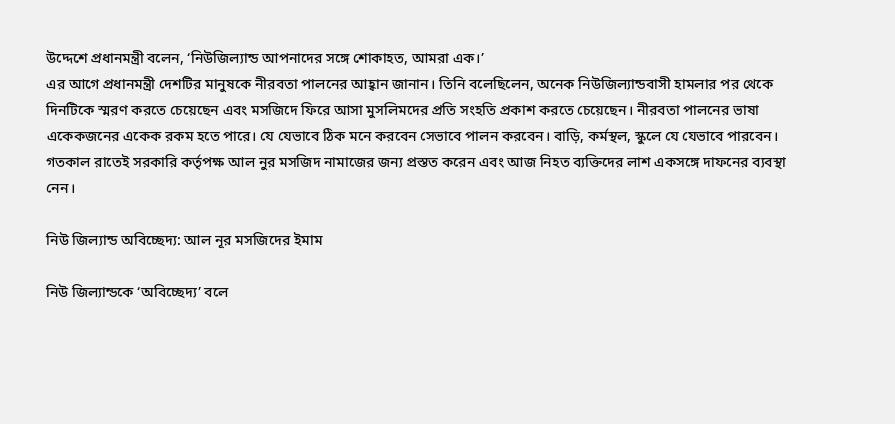উদ্দেশে প্রধানমন্ত্রী বলেন, ‘নিউজিল্যান্ড আপনাদের সঙ্গে শোকাহত, আমরা এক।’
এর আগে প্রধানমন্ত্রী দেশটির মানুষকে নীরবতা পালনের আহ্বান জানান। তিনি বলেছিলেন, অনেক নিউজিল্যান্ডবাসী হামলার পর থেকে দিনটিকে স্মরণ করতে চেয়েছেন এবং মসজিদে ফিরে আসা মুসলিমদের প্রতি সংহতি প্রকাশ করতে চেয়েছেন। নীরবতা পালনের ভাষা একেকজনের একেক রকম হতে পারে। যে যেভাবে ঠিক মনে করবেন সেভাবে পালন করবেন। বাড়ি, কর্মস্থল, স্কুলে যে যেভাবে পারবেন।
গতকাল রাতেই সরকারি কর্তৃপক্ষ আল নুর মসজিদ নামাজের জন্য প্রস্তত করেন এবং আজ নিহত ব্যক্তিদের লাশ একসঙ্গে দাফনের ব্যবস্থা নেন।

নিউ জিল্যান্ড অবিচ্ছেদ্য: আল নূর মসজিদের ইমাম

নিউ জিল্যান্ডকে ‘অবিচ্ছেদ্য’ বলে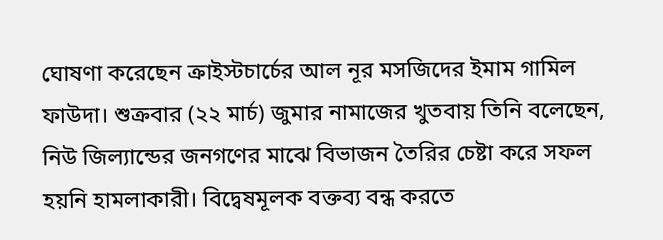ঘোষণা করেছেন ক্রাইস্টচার্চের আল নূর মসজিদের ইমাম গামিল ফাউদা। শুক্রবার (২২ মার্চ) জুমার নামাজের খুতবায় তিনি বলেছেন, নিউ জিল্যান্ডের জনগণের মাঝে বিভাজন তৈরির চেষ্টা করে সফল হয়নি হামলাকারী। বিদ্বেষমূলক বক্তব্য বন্ধ করতে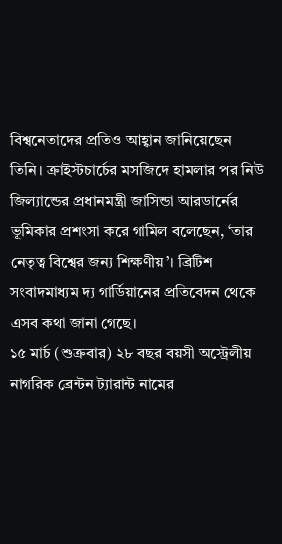বিশ্বনেতাদের প্রতিও আহ্বান জানিয়েছেন তিনি। ক্রাইস্টচার্চের মসজিদে হামলার পর নিউ জিল্যান্ডের প্রধানমন্ত্রী জাসিন্ডা আরডার্নের ভূমিকার প্রশংসা করে গামিল বলেছেন, ‘তার নেতৃত্ব বিশ্বের জন্য শিক্ষণীয়’। ব্রিটিশ সংবাদমাধ্যম দ্য গার্ডিয়ানের প্রতিবেদন থেকে এসব কথা জানা গেছে।
১৫ মার্চ (শুক্রবার) ২৮ বছর বয়সী অস্ট্রেলীয় নাগরিক ব্রেন্টন ট্যারান্ট নামের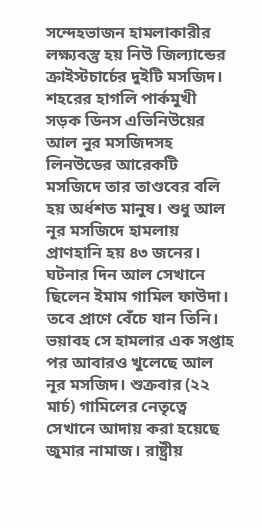সন্দেহভাজন হামলাকারীর লক্ষ্যবস্তু হয় নিউ জিল্যান্ডের ক্রাইস্টচার্চের দুইটি মসজিদ। শহরের হাগলি পার্কমুখী সড়ক ডিনস এভিনিউয়ের আল নুর মসজিদসহ লিনউডের আরেকটি মসজিদে তার তাণ্ডবের বলি হয় অর্ধশত মানুষ। শুধু আল নূর মসজিদে হামলায় প্রাণহানি হয় ৪৩ জনের। ঘটনার দিন আল সেখানে ছিলেন ইমাম গামিল ফাউদা। তবে প্রাণে বেঁচে যান তিনি। ভয়াবহ সে হামলার এক সপ্তাহ পর আবারও খুলেছে আল নূর মসজিদ। শুক্রবার (২২ মার্চ) গামিলের নেতৃত্বে সেখানে আদায় করা হয়েছে জুমার নামাজ। রাষ্ট্রীয়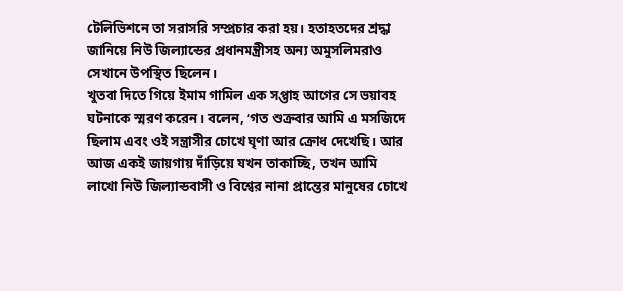টেলিভিশনে তা সরাসরি সম্প্রচার করা হয়। হতাহতদের শ্রদ্ধা জানিয়ে নিউ জিল্যান্ডের প্রধানমন্ত্রীসহ অন্য অমুসলিমরাও সেখানে উপস্থিত ছিলেন।
খুতবা দিতে গিয়ে ইমাম গামিল এক সপ্তাহ আগের সে ভয়াবহ ঘটনাকে স্মরণ করেন। বলেন, ‘গত শুক্রবার আমি এ মসজিদে ছিলাম এবং ওই সন্ত্রাসীর চোখে ঘৃণা আর ক্রোধ দেখেছি। আর আজ একই জায়গায় দাঁড়িয়ে যখন তাকাচ্ছি, তখন আমি লাখো নিউ জিল্যান্ডবাসী ও বিশ্বের নানা প্রান্তের মানুষের চোখে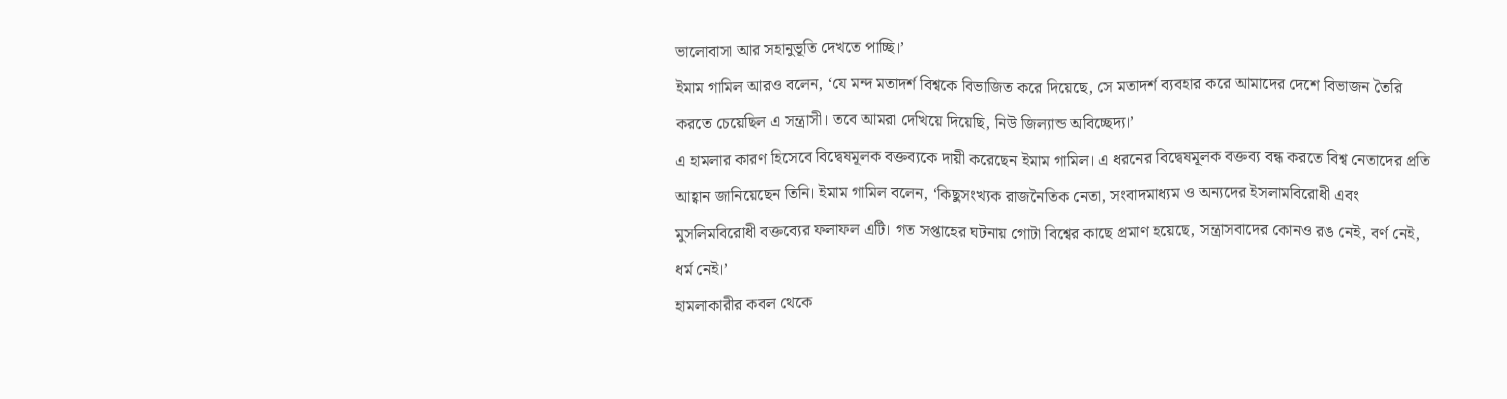ভালোবাসা আর সহানুভূতি দেখতে পাচ্ছি।’
ইমাম গামিল আরও বলেন, ‘যে মন্দ মতাদর্শ বিশ্বকে বিভাজিত করে দিয়েছে, সে মতাদর্শ ব্যবহার করে আমাদের দেশে বিভাজন তৈরি করতে চেয়েছিল এ সন্ত্রাসী। তবে আমরা দেখিয়ে দিয়েছি, নিউ জিল্যান্ড অবিচ্ছেদ্য।’
এ হামলার কারণ হিসেবে বিদ্বেষমূলক বক্তব্যকে দায়ী করেছেন ইমাম গামিল। এ ধরনের বিদ্বেষমূলক বক্তব্য বন্ধ করতে বিশ্ব নেতাদের প্রতি আহ্বান জানিয়েছেন তিনি। ইমাম গামিল বলেন, ‘কিছুসংখ্যক রাজনৈতিক নেতা, সংবাদমাধ্যম ও অন্যদের ইসলামবিরোধী এবং মুসলিমবিরোধী বক্তব্যের ফলাফল এটি। গত সপ্তাহের ঘটনায় গোটা বিশ্বের কাছে প্রমাণ হয়েছে, সন্ত্রাসবাদের কোনও রঙ নেই, বর্ণ নেই, ধর্ম নেই।’
হামলাকারীর কবল থেকে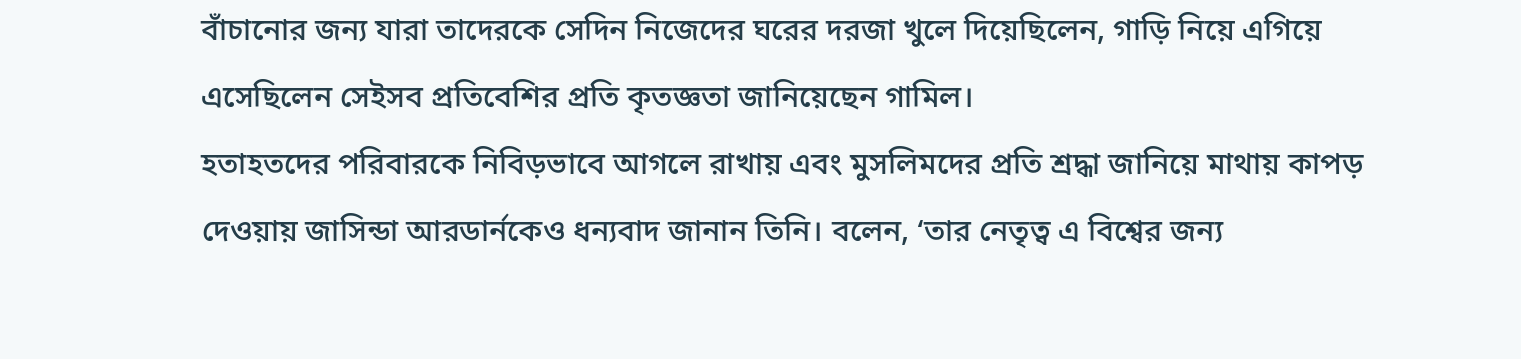বাঁচানোর জন্য যারা তাদেরকে সেদিন নিজেদের ঘরের দরজা খুলে দিয়েছিলেন, গাড়ি নিয়ে এগিয়ে এসেছিলেন সেইসব প্রতিবেশির প্রতি কৃতজ্ঞতা জানিয়েছেন গামিল।
হতাহতদের পরিবারকে নিবিড়ভাবে আগলে রাখায় এবং মুসলিমদের প্রতি শ্রদ্ধা জানিয়ে মাথায় কাপড় দেওয়ায় জাসিন্ডা আরডার্নকেও ধন্যবাদ জানান তিনি। বলেন, ‘তার নেতৃত্ব এ বিশ্বের জন্য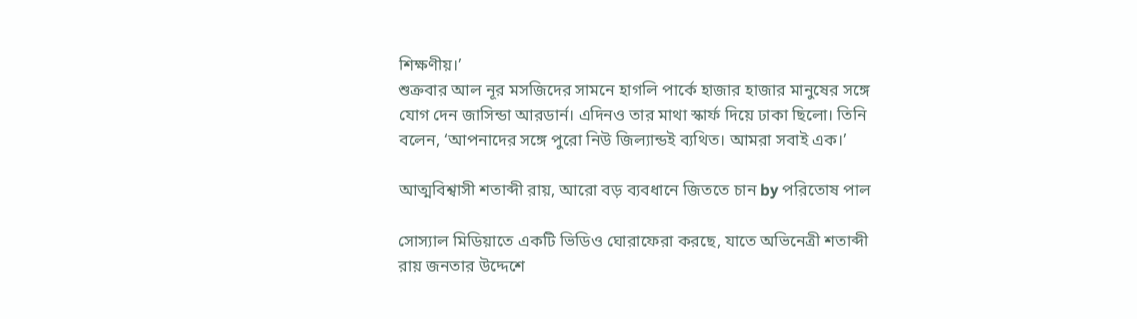শিক্ষণীয়।’
শুক্রবার আল নূর মসজিদের সামনে হাগলি পার্কে হাজার হাজার মানুষের সঙ্গে যোগ দেন জাসিন্ডা আরডার্ন। এদিনও তার মাথা স্কার্ফ দিয়ে ঢাকা ছিলো। তিনি বলেন, ‘আপনাদের সঙ্গে পুরো নিউ জিল্যান্ডই ব্যথিত। আমরা সবাই এক।’

আত্মবিশ্বাসী শতাব্দী রায়, আরো বড় ব্যবধানে জিততে চান by পরিতোষ পাল

সোস্যাল মিডিয়াতে একটি ভিডিও ঘোরাফেরা করছে, যাতে অভিনেত্রী শতাব্দী রায় জনতার উদ্দেশে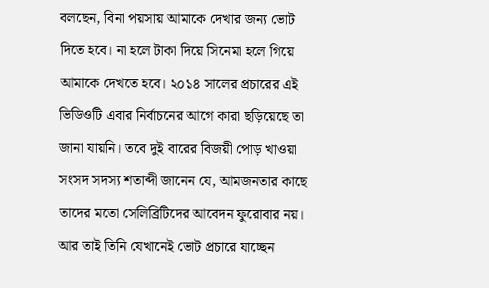বলছেন, বিনা পয়সায় আমাকে দেখার জন্য ভোট দিতে হবে। না হলে টাকা দিয়ে সিনেমা হলে গিয়ে আমাকে দেখতে হবে। ২০১৪ সালের প্রচারের এই ভিডিওটি এবার নির্বাচনের আগে কারা ছড়িয়েছে তা জানা যায়নি। তবে দুই বারের বিজয়ী পোড় খাওয়া সংসদ সদস্য শতাব্দী জানেন যে, আমজনতার কাছে তাদের মতো সেলিব্রিটিদের আবেদন ফুরোবার নয়। আর তাই তিনি যেখানেই ভোট প্রচারে যাচ্ছেন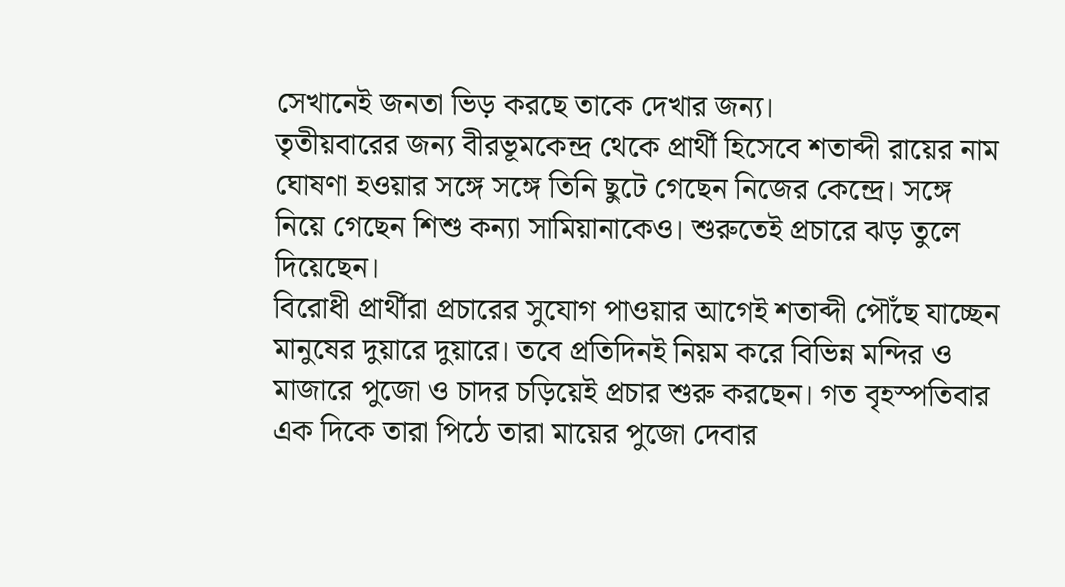সেখানেই জনতা ভিড় করছে তাকে দেখার জন্য।
তৃতীয়বারের জন্য বীরভূমকেন্দ্র থেকে প্রার্থী হিসেবে শতাব্দী রায়ের নাম ঘোষণা হওয়ার সঙ্গে সঙ্গে তিনি ছুটে গেছেন নিজের কেন্দ্রে। সঙ্গে নিয়ে গেছেন শিশু কন্যা সামিয়ানাকেও। শুরুতেই প্রচারে ঝড় তুলে দিয়েছেন।
বিরোধী প্রার্থীরা প্রচারের সুযোগ পাওয়ার আগেই শতাব্দী পৌঁছে যাচ্ছেন মানুষের দুয়ারে দুয়ারে। তবে প্রতিদিনই নিয়ম করে বিভিন্ন মন্দির ও মাজারে পুজো ও চাদর চড়িয়েই প্রচার শুরু করছেন। গত বৃহস্পতিবার এক দিকে তারা পিঠে তারা মায়ের পুজো দেবার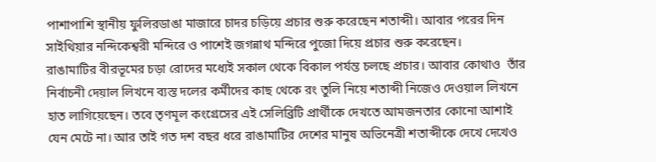পাশাপাশি স্থানীয় ফুলিরডাঙা মাজারে চাদর চড়িয়ে প্রচার শুরু করেছেন শতাব্দী। আবার পরের দিন সাইথিয়ার নন্দিকেশ্বরী মন্দিরে ও পাশেই জগন্নাথ মন্দিরে পুজো দিয়ে প্রচার শুরু করেছেন।
রাঙামাটির বীরভূমের চড়া রোদের মধ্যেই সকাল থেকে বিকাল পর্যন্ত চলছে প্রচার। আবার কোথাও  তাঁর নির্বাচনী দেয়াল লিখনে ব্যস্ত দলের কর্মীদের কাছ থেকে রং তুলি নিয়ে শতাব্দী নিজেও দেওয়াল লিখনে হাত লাগিয়েছেন। তবে তৃণমূল কংগ্রেসের এই সেলিব্রিটি প্রার্থীকে দেখতে আমজনতার কোনো আশাই যেন মেটে না। আর তাই গত দশ বছর ধরে রাঙামাটির দেশের মানুষ অভিনেত্রী শতাব্দীকে দেখে দেখেও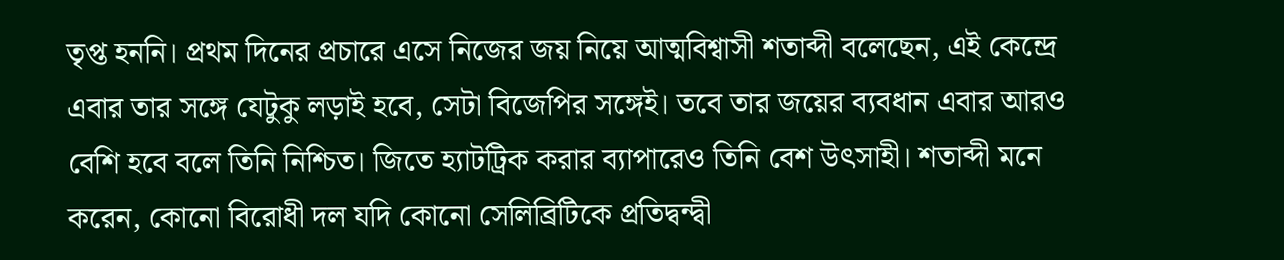তৃপ্ত হননি। প্রথম দিনের প্রচারে এসে নিজের জয় নিয়ে আত্মবিশ্বাসী শতাব্দী বলেছেন, এই কেন্দ্রে এবার তার সঙ্গে যেটুকু লড়াই হবে, সেটা বিজেপির সঙ্গেই। তবে তার জয়ের ব্যবধান এবার আরও বেশি হবে বলে তিনি নিশ্চিত। জিতে হ্যাটট্রিক করার ব্যাপারেও তিনি বেশ উৎসাহী। শতাব্দী মনে করেন, কোনো বিরোধী দল যদি কোনো সেলিব্রিটিকে প্রতিদ্বন্দ্বী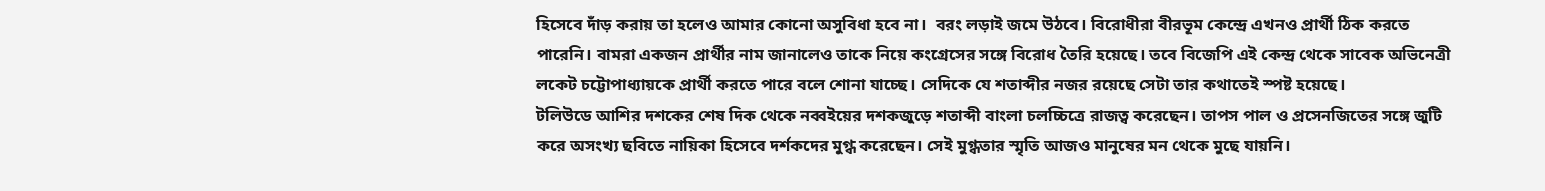হিসেবে দাঁড় করায় তা হলেও আমার কোনো অসুবিধা হবে না।  বরং লড়াই জমে উঠবে। বিরোধীরা বীরভূম কেন্দ্রে এখনও প্রার্থী ঠিক করতে পারেনি। বামরা একজন প্রার্থীর নাম জানালেও তাকে নিয়ে কংগ্রেসের সঙ্গে বিরোধ তৈরি হয়েছে। তবে বিজেপি এই কেন্দ্র থেকে সাবেক অভিনেত্রী লকেট চট্টোপাধ্যায়কে প্রার্থী করতে পারে বলে শোনা যাচ্ছে। সেদিকে যে শতাব্দীর নজর রয়েছে সেটা তার কথাতেই স্পষ্ট হয়েছে।
টলিউডে আশির দশকের শেষ দিক থেকে নব্বইয়ের দশকজুড়ে শতাব্দী বাংলা চলচ্চিত্রে রাজত্ব করেছেন। তাপস পাল ও প্রসেনজিতের সঙ্গে জুটি করে অসংখ্য ছবিতে নায়িকা হিসেবে দর্শকদের মুগ্ধ করেছেন। সেই মুগ্ধতার স্মৃতি আজও মানুষের মন থেকে মুছে যায়নি।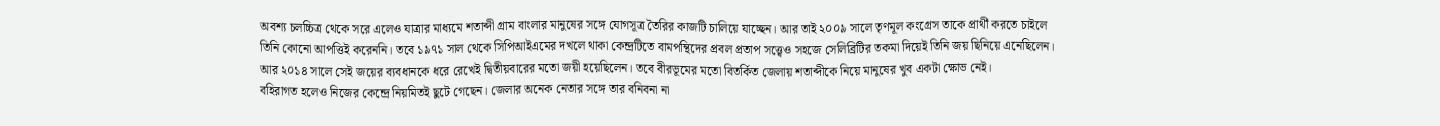অবশ্য চলচ্চিত্র থেকে সরে এলেও যাত্রার মাধ্যমে শতাব্দী গ্রাম বাংলার মানুষের সঙ্গে যোগসূত্র তৈরির কাজটি চালিয়ে যাচ্ছেন। আর তাই ২০০৯ সালে তৃণমূল কংগ্রেস তাকে প্রার্থী করতে চাইলে তিনি কোনো আপত্তিই করেননি। তবে ১৯৭১ সাল থেকে সিপিআইএমের দখলে থাকা কেন্দ্রটিতে বামপন্থিদের প্রবল প্রতাপ সত্ত্বেও সহজে সেলিব্রিটির তকমা দিয়েই তিনি জয় ছিনিয়ে এনেছিলেন। আর ২০১৪ সালে সেই জয়ের ব্যবধানকে ধরে রেখেই দ্বিতীয়বারের মতো জয়ী হয়েছিলেন। তবে বীরভূমের মতো বিতর্কিত জেলায় শতাব্দীকে নিয়ে মানুষের খুব একটা ক্ষোভ নেই।
বহিরাগত হলেও নিজের কেন্দ্রে নিয়মিতই ছুটে গেছেন। জেলার অনেক নেতার সঙ্গে তার বনিবনা না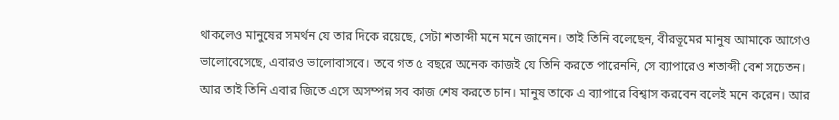থাকলেও মানুষের সমর্থন যে তার দিকে রয়েছে, সেটা শতাব্দী মনে মনে জানেন। তাই তিনি বলেছেন, বীরভূমের মানুষ আমাকে আগেও ভালোবেসেছে, এবারও ভালোবাসবে। তবে গত ৫ বছরে অনেক কাজই যে তিনি করতে পারেননি, সে ব্যাপারেও শতাব্দী বেশ সচেতন। আর তাই তিনি এবার জিতে এসে অসম্পন্ন সব কাজ শেষ করতে চান। মানুষ তাকে এ ব্যাপারে বিশ্বাস করবেন বলেই মনে করেন। আর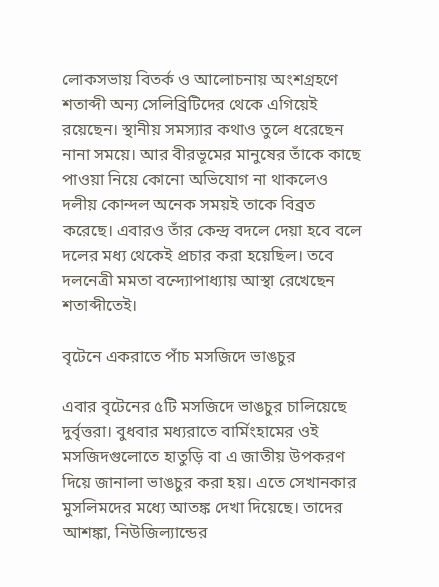লোকসভায় বিতর্ক ও আলোচনায় অংশগ্রহণে শতাব্দী অন্য সেলিব্রিটিদের থেকে এগিয়েই রয়েছেন। স্থানীয় সমস্যার কথাও তুলে ধরেছেন নানা সময়ে। আর বীরভূমের মানুষের তাঁকে কাছে পাওয়া নিয়ে কোনো অভিযোগ না থাকলেও দলীয় কোন্দল অনেক সময়ই তাকে বিব্রত করেছে। এবারও তাঁর কেন্দ্র বদলে দেয়া হবে বলে দলের মধ্য থেকেই প্রচার করা হয়েছিল। তবে দলনেত্রী মমতা বন্দ্যোপাধ্যায় আস্থা রেখেছেন শতাব্দীতেই।

বৃটেনে একরাতে পাঁচ মসজিদে ভাঙচুর

এবার বৃটেনের ৫টি মসজিদে ভাঙচুর চালিয়েছে দুর্বৃত্তরা। বুধবার মধ্যরাতে বার্মিংহামের ওই মসজিদগুলোতে হাতুড়ি বা এ জাতীয় উপকরণ দিয়ে জানালা ভাঙচুর করা হয়। এতে সেখানকার মুসলিমদের মধ্যে আতঙ্ক দেখা দিয়েছে। তাদের আশঙ্কা, নিউজিল্যান্ডের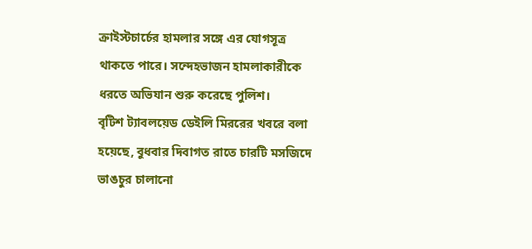ক্রাইস্টচার্চের হামলার সঙ্গে এর যোগসূত্র থাকতে পারে। সন্দেহভাজন হামলাকারীকে ধরতে অভিযান শুরু করেছে পুলিশ।
বৃটিশ ট্যাবলয়েড ডেইলি মিররের খবরে বলা হয়েছে, বুধবার দিবাগত রাতে চারটি মসজিদে ভাঙচুর চালানো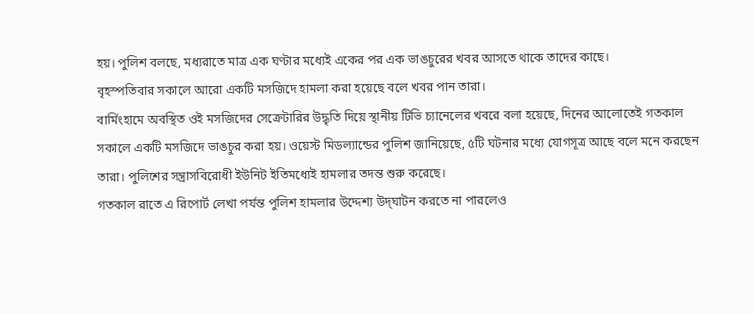হয়। পুলিশ বলছে, মধ্যরাতে মাত্র এক ঘণ্টার মধ্যেই একের পর এক ভাঙচুরের খবর আসতে থাকে তাদের কাছে।
বৃহস্পতিবার সকালে আরো একটি মসজিদে হামলা করা হয়েছে বলে খবর পান তারা।
বার্মিংহামে অবস্থিত ওই মসজিদের সেক্রেটারির উদ্ধৃতি দিয়ে স্থানীয় টিভি চ্যানেলের খবরে বলা হয়েছে, দিনের আলোতেই গতকাল সকালে একটি মসজিদে ভাঙচুর করা হয়। ওয়েস্ট মিডল্যান্ডের পুলিশ জানিয়েছে, ৫টি ঘটনার মধ্যে যোগসূত্র আছে বলে মনে করছেন তারা। পুলিশের সন্ত্রাসবিরোধী ইউনিট ইতিমধ্যেই হামলার তদন্ত শুরু করেছে।
গতকাল রাতে এ রিপোর্ট লেখা পর্যন্ত পুলিশ হামলার উদ্দেশ্য উদ্‌ঘাটন করতে না পারলেও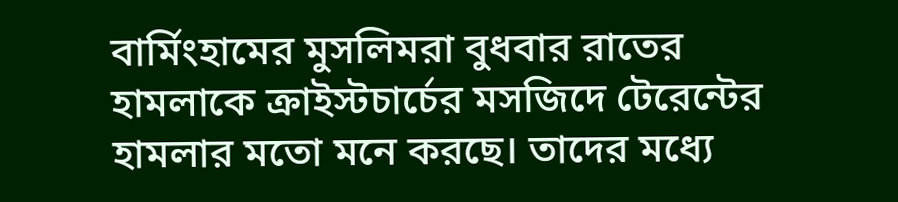বার্মিংহামের মুসলিমরা বুধবার রাতের হামলাকে ক্রাইস্টচার্চের মসজিদে টেরেন্টের হামলার মতো মনে করছে। তাদের মধ্যে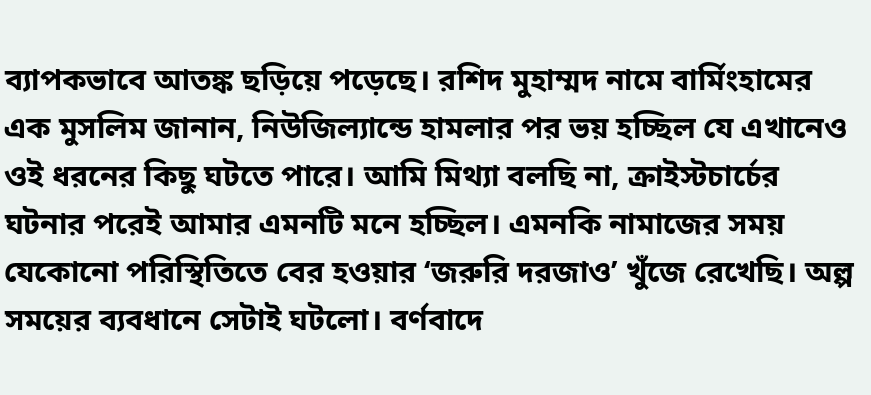ব্যাপকভাবে আতঙ্ক ছড়িয়ে পড়েছে। রশিদ মুহাম্মদ নামে বার্মিংহামের এক মুসলিম জানান, নিউজিল্যান্ডে হামলার পর ভয় হচ্ছিল যে এখানেও ওই ধরনের কিছু ঘটতে পারে। আমি মিথ্যা বলছি না, ক্রাইস্টচার্চের ঘটনার পরেই আমার এমনটি মনে হচ্ছিল। এমনকি নামাজের সময় যেকোনো পরিস্থিতিতে বের হওয়ার ‘জরুরি দরজাও’ খুঁজে রেখেছি। অল্প সময়ের ব্যবধানে সেটাই ঘটলো। বর্ণবাদে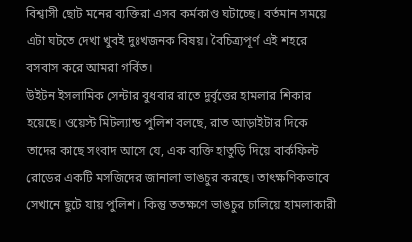বিশ্বাসী ছোট মনের ব্যক্তিরা এসব কর্মকাণ্ড ঘটাচ্ছে। বর্তমান সময়ে এটা ঘটতে দেখা খুবই দুঃখজনক বিষয়। বৈচিত্র্যপূর্ণ এই শহরে বসবাস করে আমরা গর্বিত।
উইটন ইসলামিক সেন্টার বুধবার রাতে দুর্বৃত্তের হামলার শিকার হয়েছে। ওয়েস্ট মিটল্যান্ড পুলিশ বলছে, রাত আড়াইটার দিকে তাদের কাছে সংবাদ আসে যে, এক ব্যক্তি হাতুড়ি দিয়ে বার্কফিল্ট রোডের একটি মসজিদের জানালা ভাঙচুর করছে। তাৎক্ষণিকভাবে সেখানে ছুটে যায় পুলিশ। কিন্তু ততক্ষণে ভাঙচুর চালিয়ে হামলাকারী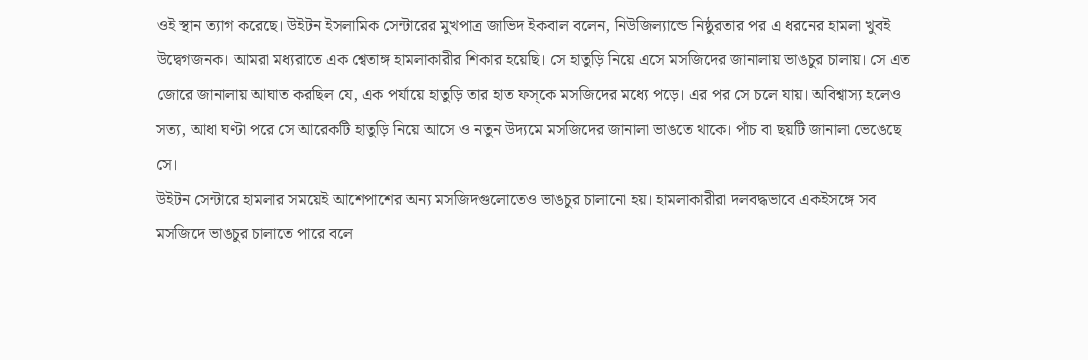ওই স্থান ত্যাগ করেছে। উইটন ইসলামিক সেন্টারের মুখপাত্র জাভিদ ইকবাল বলেন, নিউজিল্যান্ডে নিষ্ঠুরতার পর এ ধরনের হামলা খুবই উদ্বেগজনক। আমরা মধ্যরাতে এক শ্বেতাঙ্গ হামলাকারীর শিকার হয়েছি। সে হাতুড়ি নিয়ে এসে মসজিদের জানালায় ভাঙচুর চালায়। সে এত জোরে জানালায় আঘাত করছিল যে, এক পর্যায়ে হাতুড়ি তার হাত ফস্‌কে মসজিদের মধ্যে পড়ে। এর পর সে চলে যায়। অবিশ্বাস্য হলেও সত্য, আধা ঘণ্টা পরে সে আরেকটি হাতুড়ি নিয়ে আসে ও নতুন উদ্যমে মসজিদের জানালা ভাঙতে থাকে। পাঁচ বা ছয়টি জানালা ভেঙেছে সে।
উইটন সেন্টারে হামলার সময়েই আশেপাশের অন্য মসজিদগুলোতেও ভাঙচুর চালানো হয়। হামলাকারীরা দলবদ্ধভাবে একইসঙ্গে সব মসজিদে ভাঙচুর চালাতে পারে বলে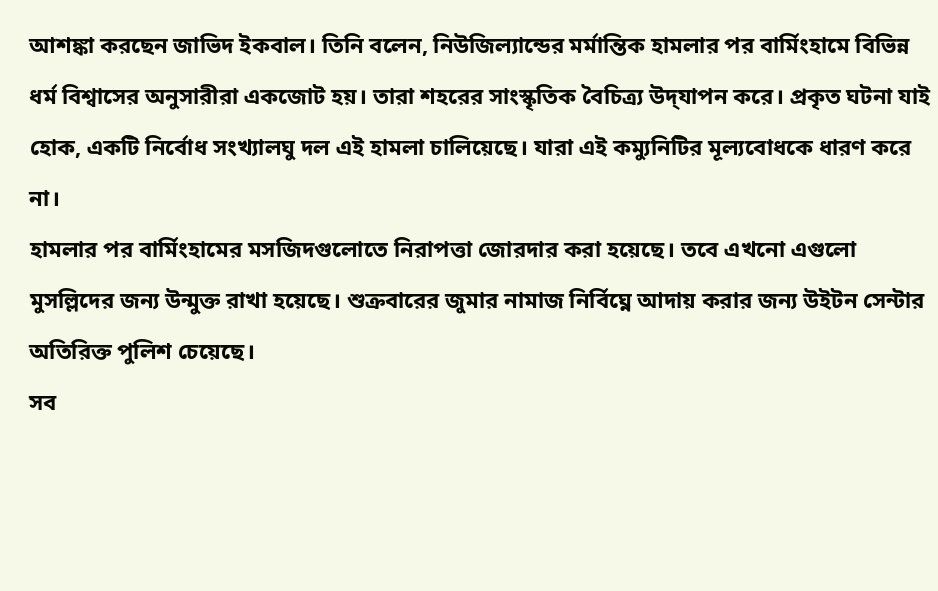আশঙ্কা করছেন জাভিদ ইকবাল। তিনি বলেন, নিউজিল্যান্ডের মর্মান্তিক হামলার পর বার্মিংহামে বিভিন্ন ধর্ম বিশ্বাসের অনুসারীরা একজোট হয়। তারা শহরের সাংস্কৃতিক বৈচিত্র্য উদ্‌যাপন করে। প্রকৃত ঘটনা যাই হোক, একটি নির্বোধ সংখ্যালঘু দল এই হামলা চালিয়েছে। যারা এই কম্যুনিটির মূল্যবোধকে ধারণ করে না।
হামলার পর বার্মিংহামের মসজিদগুলোতে নিরাপত্তা জোরদার করা হয়েছে। তবে এখনো এগুলো মুসল্লিদের জন্য উন্মুক্ত রাখা হয়েছে। শুক্রবারের জুমার নামাজ নির্বিঘ্নে আদায় করার জন্য উইটন সেন্টার অতিরিক্ত পুলিশ চেয়েছে।
সব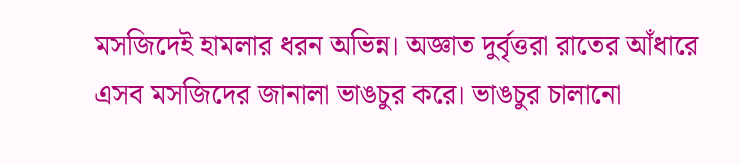মসজিদেই হামলার ধরন অভিন্ন। অজ্ঞাত দুর্বৃত্তরা রাতের আঁধারে এসব মসজিদের জানালা ভাঙচুর করে। ভাঙচুর চালানো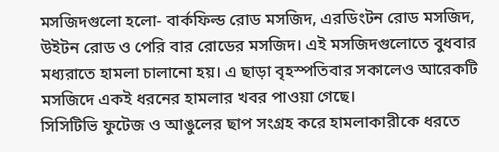মসজিদগুলো হলো- বার্কফিল্ড রোড মসজিদ, এরডিংটন রোড মসজিদ, উইটন রোড ও পেরি বার রোডের মসজিদ। এই মসজিদগুলোতে বুধবার মধ্যরাতে হামলা চালানো হয়। এ ছাড়া বৃহস্পতিবার সকালেও আরেকটি মসজিদে একই ধরনের হামলার খবর পাওয়া গেছে।
সিসিটিভি ফুটেজ ও আঙুলের ছাপ সংগ্রহ করে হামলাকারীকে ধরতে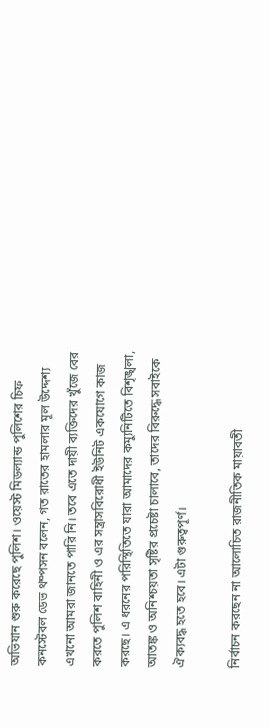অভিযান শুরু করেছে পুলিশ। ওয়েস্ট মিডল্যান্ড পুলিশের চিফ কনস্টেবল ডেভ থম্পসন বলেন, গত রাতের হামলার মূল উদ্দেশ্য এখনো আমরা জানতে পারি নি। তবে এতে দায়ী ব্যক্তিদের খুঁজে বের করতে পুলিশ বাহিনী ও এর সন্ত্রাসবিরোধী ইউনিট একযোগে কাজ করছে। এ ধরনের পরিস্থিতিতে যারা আমাদের কম্যুনিটিতে বিশৃঙ্খলা, আতঙ্ক ও অনিশ্চয়তা সৃষ্টির প্রচেষ্টা চালাবে, তাদের বিরুদ্ধে সবাইকে ঐক্যবদ্ধ হতে হবে। এটা গুরুত্বপূর্ণ।

নির্বাচন করছেন না আলোচিত রাজনীতিক মায়াবতী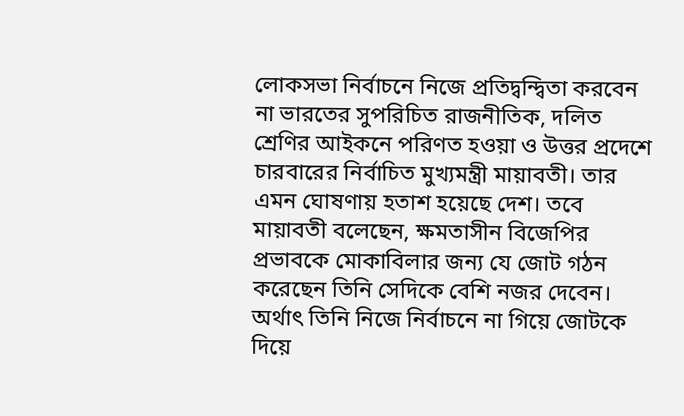লোকসভা নির্বাচনে নিজে প্রতিদ্বন্দ্বিতা করবেন না ভারতের সুপরিচিত রাজনীতিক, দলিত শ্রেণির আইকনে পরিণত হওয়া ও উত্তর প্রদেশে চারবারের নির্বাচিত মুখ্যমন্ত্রী মায়াবতী। তার এমন ঘোষণায় হতাশ হয়েছে দেশ। তবে মায়াবতী বলেছেন, ক্ষমতাসীন বিজেপির প্রভাবকে মোকাবিলার জন্য যে জোট গঠন করেছেন তিনি সেদিকে বেশি নজর দেবেন। অর্থাৎ তিনি নিজে নির্বাচনে না গিয়ে জোটকে দিয়ে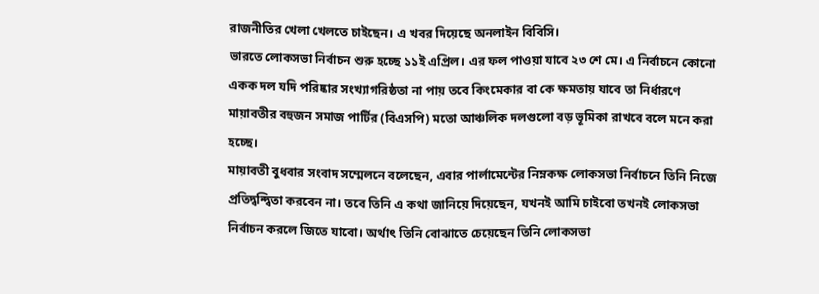রাজনীতির খেলা খেলতে চাইছেন। এ খবর দিয়েছে অনলাইন বিবিসি।
ভারতে লোকসভা নির্বাচন শুরু হচ্ছে ১১ই এপ্রিল। এর ফল পাওয়া যাবে ২৩ শে মে। এ নির্বাচনে কোনো একক দল যদি পরিষ্কার সংখ্যাগরিষ্ঠতা না পায় তবে কিংমেকার বা কে ক্ষমতায় যাবে তা নির্ধারণে মায়াবতীর বহুজন সমাজ পার্টির (বিএসপি) মতো আঞ্চলিক দলগুলো বড় ভূমিকা রাখবে বলে মনে করা হচ্ছে।
মায়াবতী বুধবার সংবাদ সম্মেলনে বলেছেন, এবার পার্লামেন্টের নিম্নকক্ষ লোকসভা নির্বাচনে তিনি নিজে প্রতিদ্বন্দ্বিতা করবেন না। তবে তিনি এ কথা জানিয়ে দিয়েছেন, যখনই আমি চাইবো তখনই লোকসভা নির্বাচন করলে জিতে যাবো। অর্থাৎ তিনি বোঝাতে চেয়েছেন তিনি লোকসভা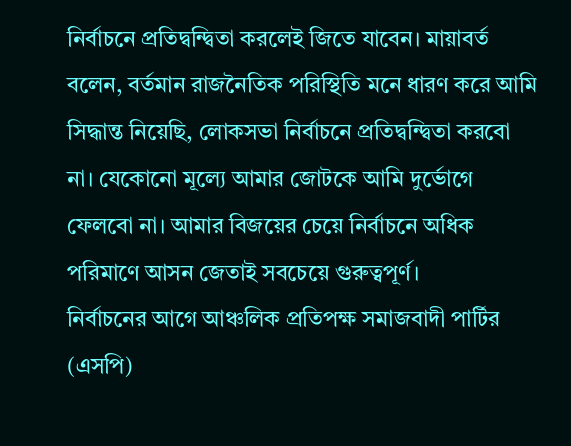নির্বাচনে প্রতিদ্বন্দ্বিতা করলেই জিতে যাবেন। মায়াবর্ত বলেন, বর্তমান রাজনৈতিক পরিস্থিতি মনে ধারণ করে আমি সিদ্ধান্ত নিয়েছি, লোকসভা নির্বাচনে প্রতিদ্বন্দ্বিতা করবো না। যেকোনো মূল্যে আমার জোটকে আমি দুর্ভোগে ফেলবো না। আমার বিজয়ের চেয়ে নির্বাচনে অধিক পরিমাণে আসন জেতাই সবচেয়ে গুরুত্বপূর্ণ।
নির্বাচনের আগে আঞ্চলিক প্রতিপক্ষ সমাজবাদী পার্টির (এসপি)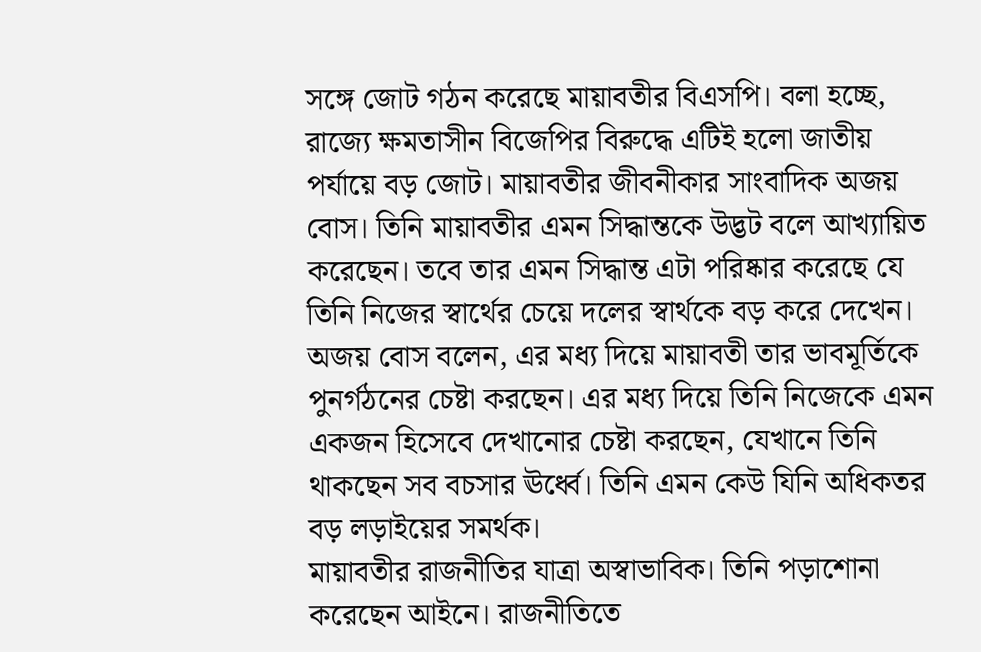সঙ্গে জোট গঠন করেছে মায়াবতীর বিএসপি। বলা হচ্ছে, রাজ্যে ক্ষমতাসীন বিজেপির বিরুদ্ধে এটিই হলো জাতীয় পর্যায়ে বড় জোট। মায়াবতীর জীবনীকার সাংবাদিক অজয় বোস। তিনি মায়াবতীর এমন সিদ্ধান্তকে উদ্ভট বলে আখ্যায়িত করেছেন। তবে তার এমন সিদ্ধান্ত এটা পরিষ্কার করেছে যে তিনি নিজের স্বার্থের চেয়ে দলের স্বার্থকে বড় করে দেখেন।
অজয় বোস বলেন, এর মধ্য দিয়ে মায়াবতী তার ভাবমূর্তিকে পুনর্গঠনের চেষ্টা করছেন। এর মধ্য দিয়ে তিনি নিজেকে এমন একজন হিসেবে দেখানোর চেষ্টা করছেন, যেখানে তিনি থাকছেন সব বচসার ঊর্ধ্বে। তিনি এমন কেউ যিনি অধিকতর বড় লড়াইয়ের সমর্থক।
মায়াবতীর রাজনীতির যাত্রা অস্বাভাবিক। তিনি পড়াশোনা করেছেন আইনে। রাজনীতিতে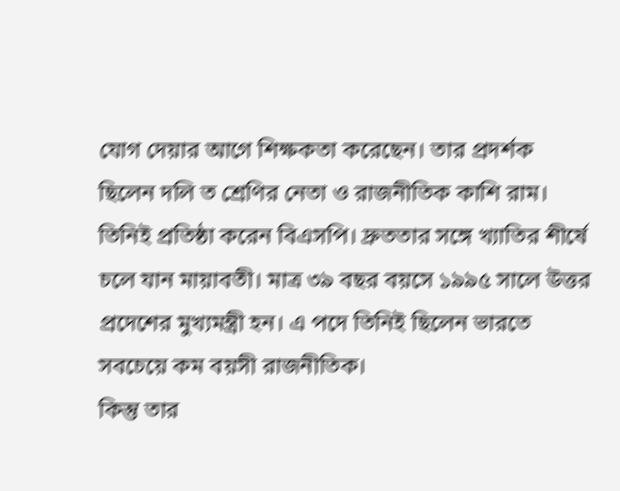যোগ দেয়ার আগে শিক্ষকতা করেছেন। তার প্রদর্শক ছিলেন দলি ত শ্রেণির নেতা ও রাজনীতিক কাশি রাম। তিনিই প্রতিষ্ঠা করেন বিএসপি। দ্রুততার সঙ্গে খ্যাতির শীর্ষে চলে যান মায়াবতী। মাত্র ৩৯ বছর বয়সে ১৯৯৫ সালে উত্তর প্রদেশের মুখ্যমন্ত্রী হন। এ পদে তিনিই ছিলেন ভারতে সবচেয়ে কম বয়সী রাজনীতিক।
কিন্তু তার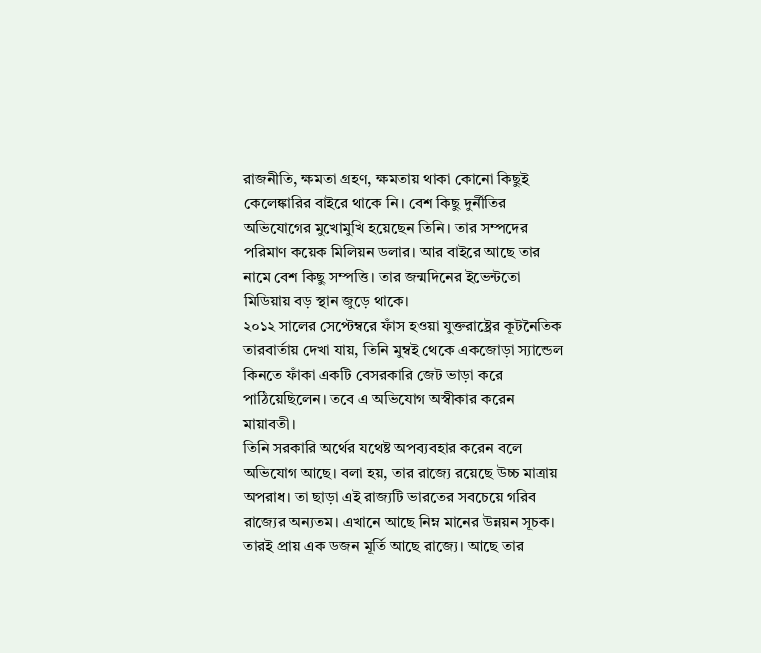রাজনীতি, ক্ষমতা গ্রহণ, ক্ষমতায় থাকা কোনো কিছুই কেলেঙ্কারির বাইরে থাকে নি। বেশ কিছু দুর্নীতির অভিযোগের মুখোমুখি হয়েছেন তিনি। তার সম্পদের পরিমাণ কয়েক মিলিয়ন ডলার। আর বাইরে আছে তার নামে বেশ কিছু সম্পত্তি। তার জন্মদিনের ইভেন্টতো মিডিয়ায় বড় স্থান জুড়ে থাকে।
২০১২ সালের সেপ্টেম্বরে ফাঁস হওয়া যুক্তরাষ্ট্রের কূটনৈতিক তারবার্তায় দেখা যায়, তিনি মুম্বই থেকে একজোড়া স্যান্ডেল কিনতে ফাঁকা একটি বেসরকারি জেট ভাড়া করে পাঠিয়েছিলেন। তবে এ অভিযোগ অস্বীকার করেন মায়াবতী।
তিনি সরকারি অর্থের যথেষ্ট অপব্যবহার করেন বলে অভিযোগ আছে। বলা হয়, তার রাজ্যে রয়েছে উচ্চ মাত্রায় অপরাধ। তা ছাড়া এই রাজ্যটি ভারতের সবচেয়ে গরিব রাজ্যের অন্যতম। এখানে আছে নিম্ন মানের উন্নয়ন সূচক। তারই প্রায় এক ডজন মূর্তি আছে রাজ্যে। আছে তার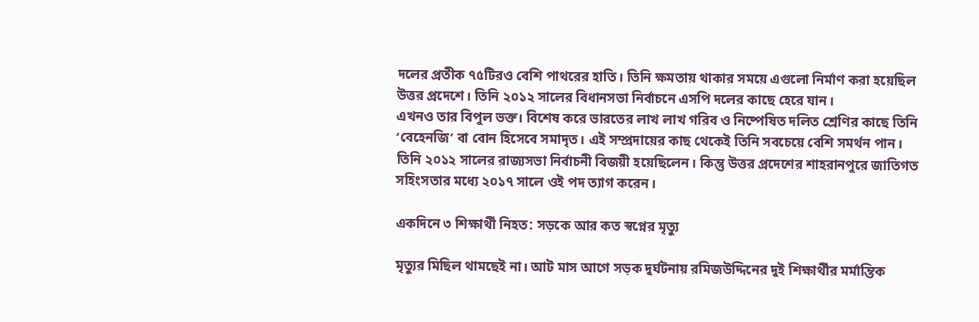দলের প্রতীক ৭৫টিরও বেশি পাথরের হাতি। তিনি ক্ষমতায় থাকার সময়ে এগুলো নির্মাণ করা হয়েছিল উত্তর প্রদেশে। তিনি ২০১২ সালের বিধানসভা নির্বাচনে এসপি দলের কাছে হেরে যান।
এখনও তার বিপুল ভক্ত। বিশেষ করে ভারতের লাখ লাখ গরিব ও নিষ্পেষিত দলিত শ্রেণির কাছে তিনি ‘বেহেনজি’ বা বোন হিসেবে সমাদৃত। এই সম্প্রদায়ের কাছ থেকেই তিনি সবচেয়ে বেশি সমর্থন পান। তিনি ২০১২ সালের রাজ্যসভা নির্বাচনী বিজয়ী হয়েছিলেন। কিন্তু উত্তর প্রদেশের শাহরানপুরে জাতিগত সহিংসতার মধ্যে ২০১৭ সালে ওই পদ ত্যাগ করেন।

একদিনে ৩ শিক্ষার্থী নিহত: সড়কে আর কত স্বপ্নের মৃত্যু

মৃত্যুর মিছিল থামছেই না। আট মাস আগে সড়ক দুর্ঘটনায় রমিজউদ্দিনের দুই শিক্ষার্থীর মর্মান্তিক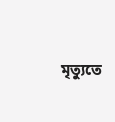মৃত্যুতে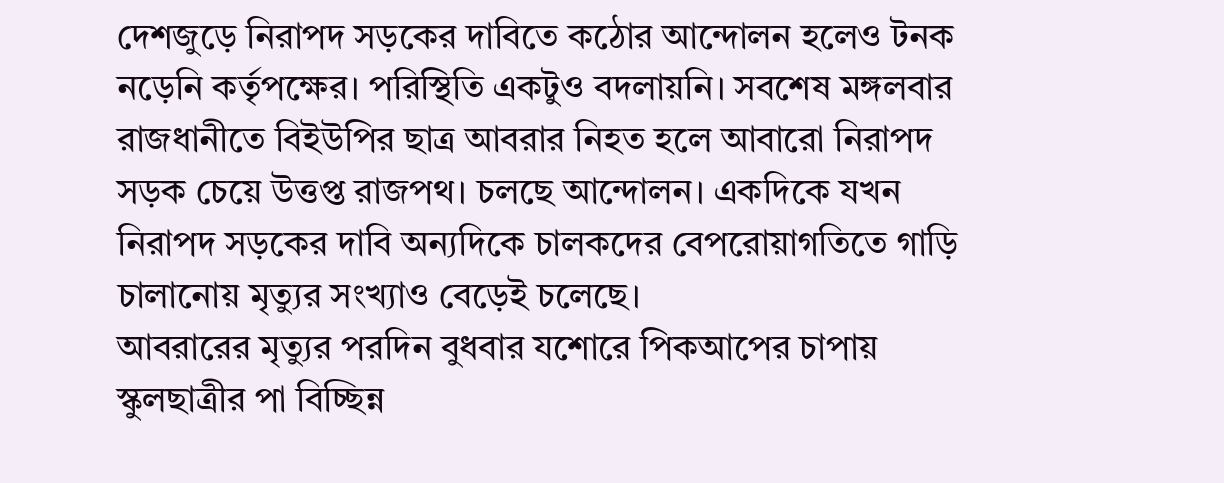দেশজুড়ে নিরাপদ সড়কের দাবিতে কঠোর আন্দোলন হলেও টনক নড়েনি কর্তৃপক্ষের। পরিস্থিতি একটুও বদলায়নি। সবশেষ মঙ্গলবার রাজধানীতে বিইউপির ছাত্র আবরার নিহত হলে আবারো নিরাপদ সড়ক চেয়ে উত্তপ্ত রাজপথ। চলছে আন্দোলন। একদিকে যখন নিরাপদ সড়কের দাবি অন্যদিকে চালকদের বেপরোয়াগতিতে গাড়ি চালানোয় মৃত্যুর সংখ্যাও বেড়েই চলেছে।
আবরারের মৃত্যুর পরদিন বুধবার যশোরে পিকআপের চাপায় স্কুলছাত্রীর পা বিচ্ছিন্ন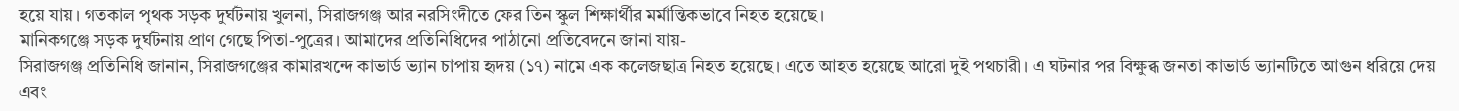হয়ে যায়। গতকাল পৃথক সড়ক দুর্ঘটনায় খুলনা, সিরাজগঞ্জ আর নরসিংদীতে ফের তিন স্কুল শিক্ষার্থীর মর্মান্তিকভাবে নিহত হয়েছে।
মানিকগঞ্জে সড়ক দুর্ঘটনায় প্রাণ গেছে পিতা-পুত্রের। আমাদের প্রতিনিধিদের পাঠানো প্রতিবেদনে জানা যায়-
সিরাজগঞ্জ প্রতিনিধি জানান, সিরাজগঞ্জের কামারখন্দে কাভার্ড ভ্যান চাপায় হৃদয় (১৭) নামে এক কলেজছাত্র নিহত হয়েছে। এতে আহত হয়েছে আরো দুই পথচারী। এ ঘটনার পর বিক্ষুব্ধ জনতা কাভার্ড ভ্যানটিতে আগুন ধরিয়ে দেয় এবং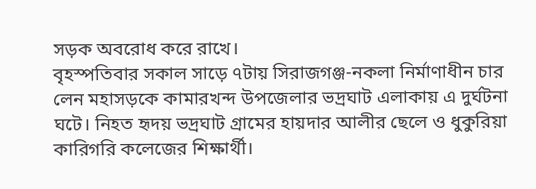সড়ক অবরোধ করে রাখে।
বৃহস্পতিবার সকাল সাড়ে ৭টায় সিরাজগঞ্জ-নকলা নির্মাণাধীন চার লেন মহাসড়কে কামারখন্দ উপজেলার ভদ্রঘাট এলাকায় এ দুর্ঘটনা ঘটে। নিহত হৃদয় ভদ্রঘাট গ্রামের হায়দার আলীর ছেলে ও ধুকুরিয়া কারিগরি কলেজের শিক্ষার্থী।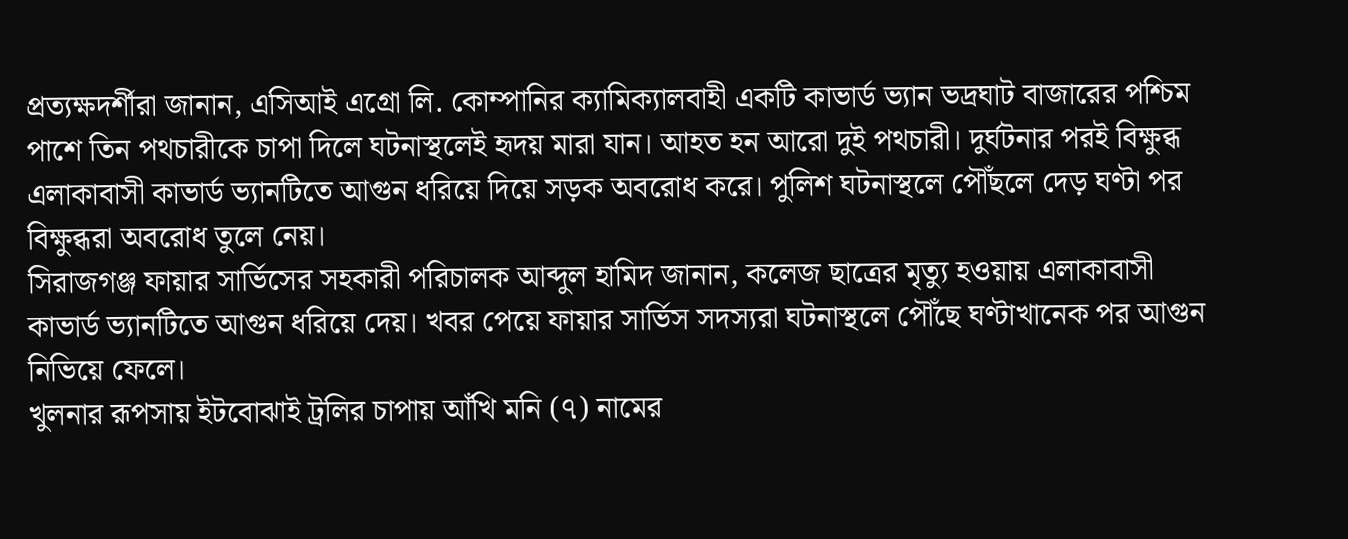প্রত্যক্ষদর্শীরা জানান, এসিআই এগ্রো লি. কোম্পানির ক্যামিক্যালবাহী একটি কাভার্ড ভ্যান ভদ্রঘাট বাজারের পশ্চিম পাশে তিন পথচারীকে চাপা দিলে ঘটনাস্থলেই হৃদয় মারা যান। আহত হন আরো দুই পথচারী। দুর্ঘটনার পরই বিক্ষুব্ধ এলাকাবাসী কাভার্ড ভ্যানটিতে আগুন ধরিয়ে দিয়ে সড়ক অবরোধ করে। পুলিশ ঘটনাস্থলে পৌঁছলে দেড় ঘণ্টা পর বিক্ষুব্ধরা অবরোধ তুলে নেয়।
সিরাজগঞ্জ ফায়ার সার্ভিসের সহকারী পরিচালক আব্দুল হামিদ জানান, কলেজ ছাত্রের মৃত্যু হওয়ায় এলাকাবাসী কাভার্ড ভ্যানটিতে আগুন ধরিয়ে দেয়। খবর পেয়ে ফায়ার সার্ভিস সদস্যরা ঘটনাস্থলে পৌঁছে ঘণ্টাখানেক পর আগুন নিভিয়ে ফেলে।
খুলনার রূপসায় ইটবোঝাই ট্রলির চাপায় আঁখি মনি (৭) নামের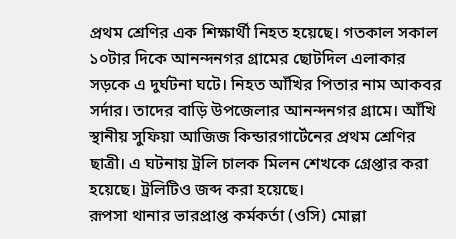প্রথম শ্রেণির এক শিক্ষার্থী নিহত হয়েছে। গতকাল সকাল ১০টার দিকে আনন্দনগর গ্রামের ছোটদিল এলাকার সড়কে এ দুর্ঘটনা ঘটে। নিহত আঁখির পিতার নাম আকবর সর্দার। তাদের বাড়ি উপজেলার আনন্দনগর গ্রামে। আঁখি স্থানীয় সুফিয়া আজিজ কিন্ডারগার্টেনের প্রথম শ্রেণির ছাত্রী। এ ঘটনায় ট্রলি চালক মিলন শেখকে গ্রেপ্তার করা হয়েছে। ট্রলিটিও জব্দ করা হয়েছে।
রূপসা থানার ভারপ্রাপ্ত কর্মকর্তা (ওসি) মোল্লা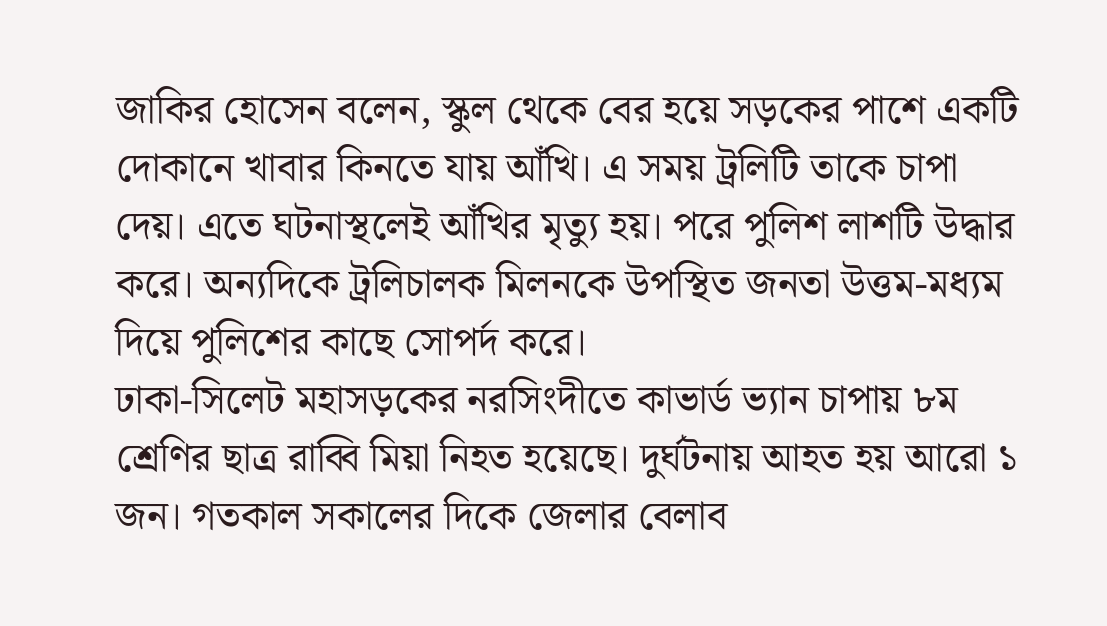জাকির হোসেন বলেন, স্কুল থেকে বের হয়ে সড়কের পাশে একটি দোকানে খাবার কিনতে যায় আঁখি। এ সময় ট্রলিটি তাকে চাপা দেয়। এতে ঘটনাস্থলেই আঁখির মৃত্যু হয়। পরে পুলিশ লাশটি উদ্ধার করে। অন্যদিকে ট্রলিচালক মিলনকে উপস্থিত জনতা উত্তম-মধ্যম দিয়ে পুলিশের কাছে সোপর্দ করে।
ঢাকা-সিলেট মহাসড়কের নরসিংদীতে কাভার্ড ভ্যান চাপায় ৮ম শ্রেণির ছাত্র রাব্বি মিয়া নিহত হয়েছে। দুর্ঘটনায় আহত হয় আরো ১ জন। গতকাল সকালের দিকে জেলার বেলাব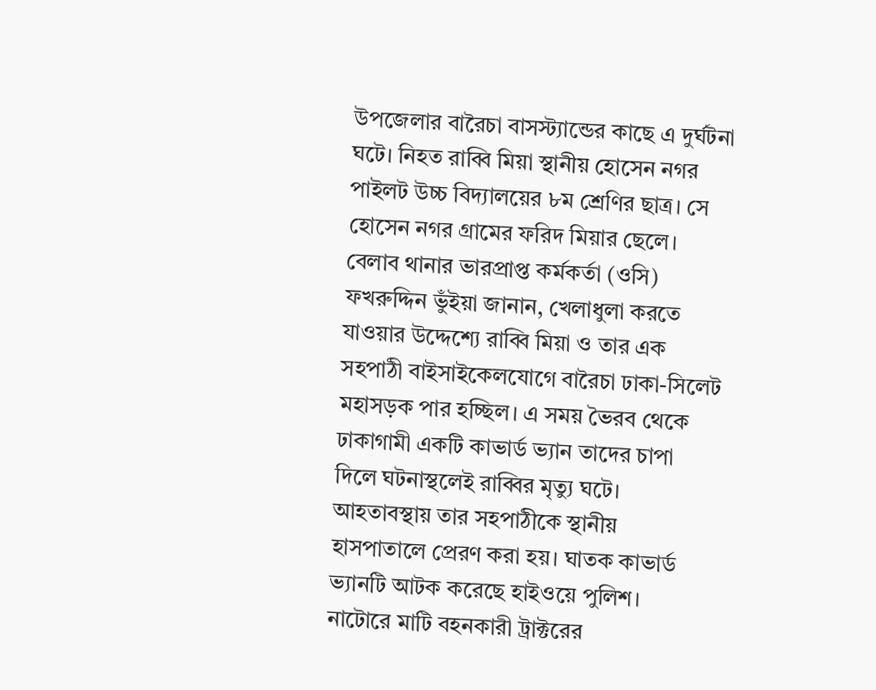উপজেলার বারৈচা বাসস্ট্যান্ডের কাছে এ দুর্ঘটনা ঘটে। নিহত রাব্বি মিয়া স্থানীয় হোসেন নগর পাইলট উচ্চ বিদ্যালয়ের ৮ম শ্রেণির ছাত্র। সে হোসেন নগর গ্রামের ফরিদ মিয়ার ছেলে।
বেলাব থানার ভারপ্রাপ্ত কর্মকর্তা (ওসি) ফখরুদ্দিন ভুঁইয়া জানান, খেলাধুলা করতে যাওয়ার উদ্দেশ্যে রাব্বি মিয়া ও তার এক সহপাঠী বাইসাইকেলযোগে বারৈচা ঢাকা-সিলেট মহাসড়ক পার হচ্ছিল। এ সময় ভৈরব থেকে ঢাকাগামী একটি কাভার্ড ভ্যান তাদের চাপা দিলে ঘটনাস্থলেই রাব্বির মৃত্যু ঘটে। আহতাবস্থায় তার সহপাঠীকে স্থানীয় হাসপাতালে প্রেরণ করা হয়। ঘাতক কাভার্ড ভ্যানটি আটক করেছে হাইওয়ে পুলিশ।
নাটোরে মাটি বহনকারী ট্রাক্টরের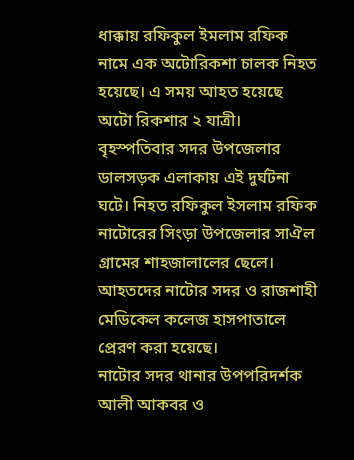ধাক্কায় রফিকুল ইমলাম রফিক নামে এক অটোরিকশা চালক নিহত হয়েছে। এ সময় আহত হয়েছে অটো রিকশার ২ যাত্রী। বৃহস্পতিবার সদর উপজেলার ডালসড়ক এলাকায় এই দুর্ঘটনা ঘটে। নিহত রফিকুল ইসলাম রফিক নাটোরের সিংড়া উপজেলার সাঐল গ্রামের শাহজালালের ছেলে। আহতদের নাটোর সদর ও রাজশাহী মেডিকেল কলেজ হাসপাতালে প্রেরণ করা হয়েছে।
নাটোর সদর থানার উপপরিদর্শক আলী আকবর ও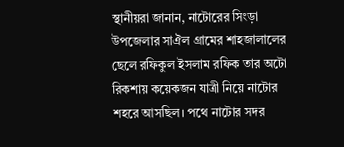স্থানীয়রা জানান, নাটোরের সিংড়া উপজেলার সাঐল গ্রামের শাহজালালের ছেলে রফিকুল ইসলাম রফিক তার অটো রিকশায় কয়েকজন যাত্রী নিয়ে নাটোর শহরে আসছিল। পথে নাটোর সদর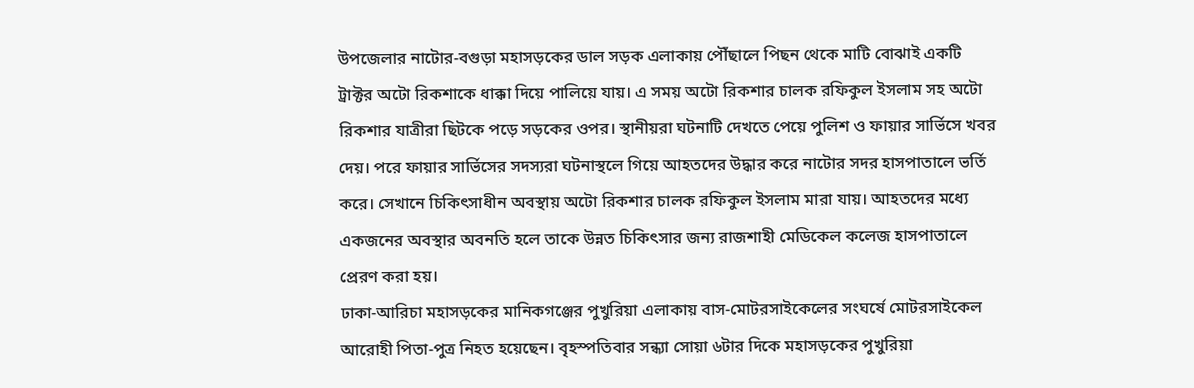উপজেলার নাটোর-বগুড়া মহাসড়কের ডাল সড়ক এলাকায় পৌঁছালে পিছন থেকে মাটি বোঝাই একটি ট্রাক্টর অটো রিকশাকে ধাক্কা দিয়ে পালিয়ে যায়। এ সময় অটো রিকশার চালক রফিকুল ইসলাম সহ অটো রিকশার যাত্রীরা ছিটকে পড়ে সড়কের ওপর। স্থানীয়রা ঘটনাটি দেখতে পেয়ে পুলিশ ও ফায়ার সার্ভিসে খবর দেয়। পরে ফায়ার সার্ভিসের সদস্যরা ঘটনাস্থলে গিয়ে আহতদের উদ্ধার করে নাটোর সদর হাসপাতালে ভর্তি করে। সেখানে চিকিৎসাধীন অবস্থায় অটো রিকশার চালক রফিকুল ইসলাম মারা যায়। আহতদের মধ্যে একজনের অবস্থার অবনতি হলে তাকে উন্নত চিকিৎসার জন্য রাজশাহী মেডিকেল কলেজ হাসপাতালে প্রেরণ করা হয়।
ঢাকা-আরিচা মহাসড়কের মানিকগঞ্জের পুখুরিয়া এলাকায় বাস-মোটরসাইকেলের সংঘর্ষে মোটরসাইকেল আরোহী পিতা-পুত্র নিহত হয়েছেন। বৃহস্পতিবার সন্ধ্যা সোয়া ৬টার দিকে মহাসড়কের পুখুরিয়া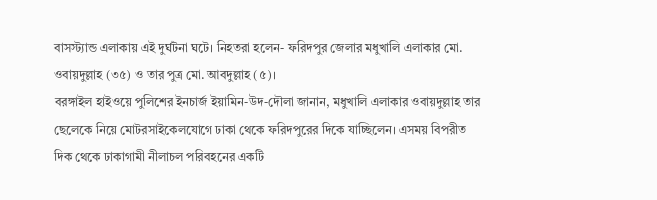বাসস্ট্যান্ড এলাকায় এই দুর্ঘটনা ঘটে। নিহতরা হলেন- ফরিদপুর জেলার মধুখালি এলাকার মো. ওবায়দুল্লাহ (৩৫) ও তার পুত্র মো. আবদুল্লাহ (৫)।
বরঙ্গাইল হাইওয়ে পুলিশের ইনচার্জ ইয়ামিন-উদ-দৌলা জানান, মধুখালি এলাকার ওবায়দুল্লাহ তার ছেলেকে নিয়ে মোটরসাইকেলযোগে ঢাকা থেকে ফরিদপুরের দিকে যাচ্ছিলেন। এসময় বিপরীত দিক থেকে ঢাকাগামী নীলাচল পরিবহনের একটি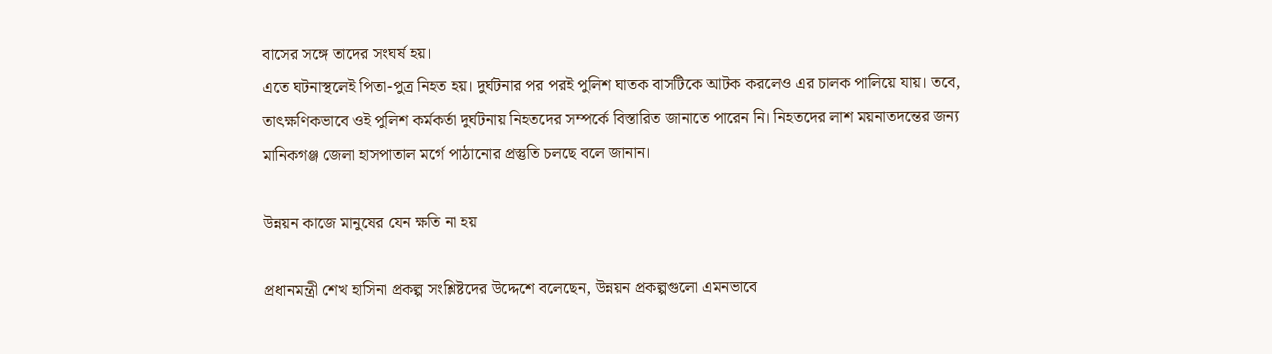বাসের সঙ্গে তাদের সংঘর্ষ হয়।
এতে ঘটনাস্থলেই পিতা-পুত্র নিহত হয়। দুর্ঘটনার পর পরই পুলিশ ঘাতক বাসটিকে আটক করলেও এর চালক পালিয়ে যায়। তবে, তাৎক্ষণিকভাবে ওই পুলিশ কর্মকর্তা দুর্ঘটনায় নিহতদের সম্পর্কে বিস্তারিত জানাতে পারেন নি। নিহতদের লাশ ময়নাতদন্তের জন্য মানিকগঞ্জ জেলা হাসপাতাল মর্গে পাঠানোর প্রস্তুতি চলছে বলে জানান।

উন্নয়ন কাজে মানুষের যেন ক্ষতি না হয়

প্রধানমন্ত্রী শেখ হাসিনা প্রকল্প সংশ্লিষ্টদের উদ্দেশে বলেছেন, উন্নয়ন প্রকল্পগুলো এমনভাবে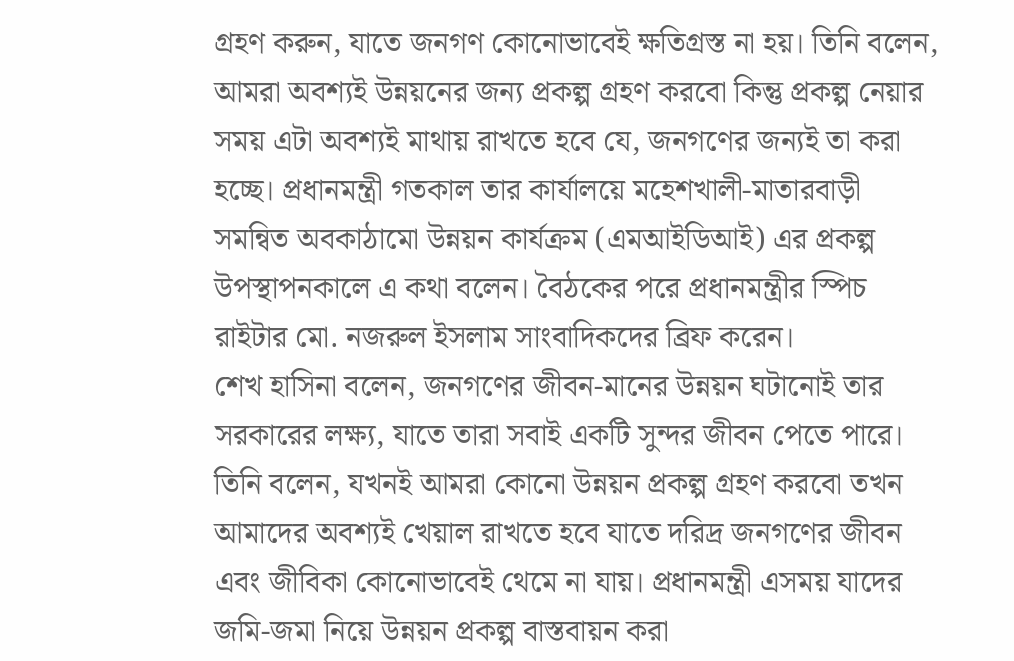গ্রহণ করুন, যাতে জনগণ কোনোভাবেই ক্ষতিগ্রস্ত না হয়। তিনি বলেন, আমরা অবশ্যই উন্নয়নের জন্য প্রকল্প গ্রহণ করবো কিন্তু প্রকল্প নেয়ার সময় এটা অবশ্যই মাথায় রাখতে হবে যে, জনগণের জন্যই তা করা হচ্ছে। প্রধানমন্ত্রী গতকাল তার কার্যালয়ে মহেশখালী-মাতারবাড়ী সমন্বিত অবকাঠামো উন্নয়ন কার্যক্রম (এমআইডিআই) এর প্রকল্প উপস্থাপনকালে এ কথা বলেন। বৈঠকের পরে প্রধানমন্ত্রীর স্পিচ রাইটার মো. নজরুল ইসলাম সাংবাদিকদের ব্রিফ করেন।
শেখ হাসিনা বলেন, জনগণের জীবন-মানের উন্নয়ন ঘটানোই তার সরকারের লক্ষ্য, যাতে তারা সবাই একটি সুন্দর জীবন পেতে পারে। তিনি বলেন, যখনই আমরা কোনো উন্নয়ন প্রকল্প গ্রহণ করবো তখন আমাদের অবশ্যই খেয়াল রাখতে হবে যাতে দরিদ্র জনগণের জীবন এবং জীবিকা কোনোভাবেই থেমে না যায়। প্রধানমন্ত্রী এসময় যাদের জমি-জমা নিয়ে উন্নয়ন প্রকল্প বাস্তবায়ন করা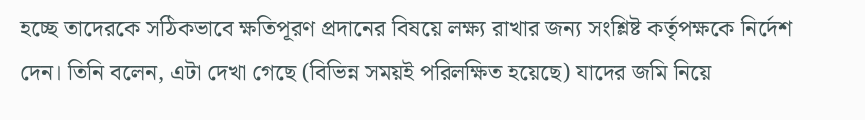হচ্ছে তাদেরকে সঠিকভাবে ক্ষতিপূরণ প্রদানের বিষয়ে লক্ষ্য রাখার জন্য সংশ্লিষ্ট কর্তৃপক্ষকে নির্দেশ দেন। তিনি বলেন, এটা দেখা গেছে (বিভিন্ন সময়ই পরিলক্ষিত হয়েছে) যাদের জমি নিয়ে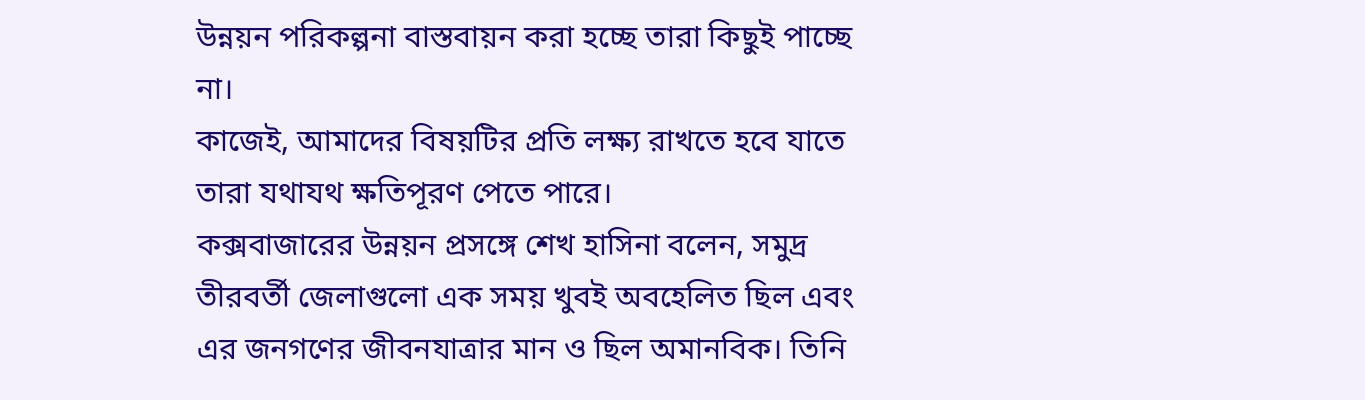উন্নয়ন পরিকল্পনা বাস্তবায়ন করা হচ্ছে তারা কিছুই পাচ্ছে না।
কাজেই, আমাদের বিষয়টির প্রতি লক্ষ্য রাখতে হবে যাতে তারা যথাযথ ক্ষতিপূরণ পেতে পারে।
কক্সবাজারের উন্নয়ন প্রসঙ্গে শেখ হাসিনা বলেন, সমুদ্র তীরবর্তী জেলাগুলো এক সময় খুবই অবহেলিত ছিল এবং এর জনগণের জীবনযাত্রার মান ও ছিল অমানবিক। তিনি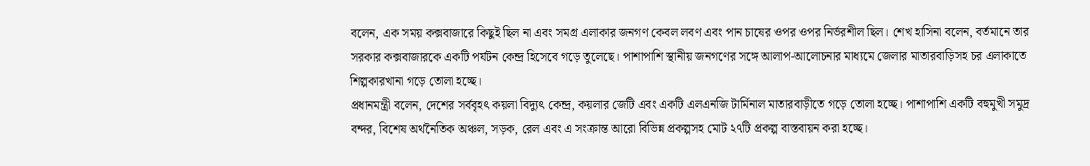বলেন, এক সময় কক্সবাজারে কিছুই ছিল না এবং সমগ্র এলাকার জনগণ কেবল লবণ এবং পান চাষের ওপর ওপর নির্ভরশীল ছিল। শেখ হাসিনা বলেন, বর্তমানে তার সরকার কক্সবাজারকে একটি পর্যটন কেন্দ্র হিসেবে গড়ে তুলেছে। পাশাপাশি স্থানীয় জনগণের সঙ্গে আলাপ-আলোচনার মাধ্যমে জেলার মাতারবাড়িসহ চর এলাকাতে শিল্পকারখানা গড়ে তোলা হচ্ছে।
প্রধানমন্ত্রী বলেন, দেশের সর্ববৃহৎ কয়লা বিদ্যুৎ কেন্দ্র, কয়লার জেটি এবং একটি এলএনজি টার্মিনাল মাতারবাড়ীতে গড়ে তোলা হচ্ছে। পাশাপাশি একটি বহুমুখী সমুদ্র বন্দর, বিশেষ অর্থনৈতিক অঞ্চল, সড়ক, রেল এবং এ সংক্রান্ত আরো বিভিন্ন প্রকল্পসহ মোট ২৭টি প্রকল্প বাস্তবায়ন করা হচ্ছে।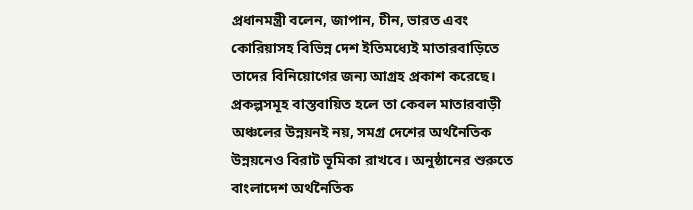প্রধানমন্ত্রী বলেন, জাপান, চীন, ভারত এবং কোরিয়াসহ বিভিন্ন দেশ ইতিমধ্যেই মাতারবাড়িতে তাদের বিনিয়োগের জন্য আগ্রহ প্রকাশ করেছে। প্রকল্পসমূহ বাস্তবায়িত হলে তা কেবল মাতারবাড়ী অঞ্চলের উন্নয়নই নয়, সমগ্র দেশের অর্থনৈতিক উন্নয়নেও বিরাট ভূমিকা রাখবে। অনুষ্ঠানের শুরুতে বাংলাদেশ অর্থনৈতিক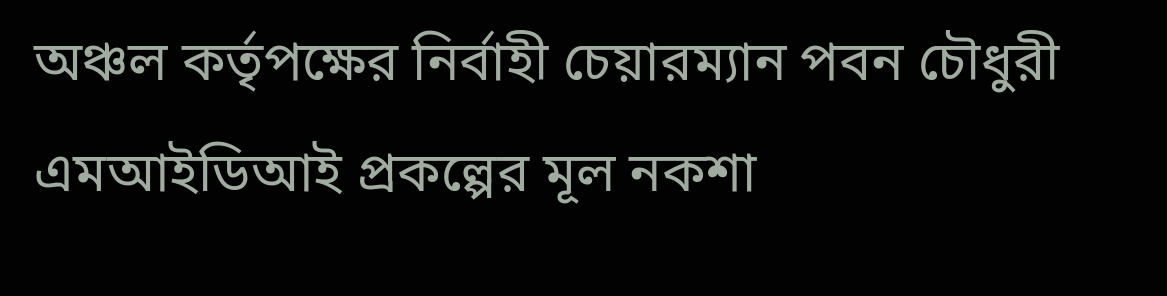অঞ্চল কর্তৃপক্ষের নির্বাহী চেয়ারম্যান পবন চৌধুরী এমআইডিআই প্রকল্পের মূল নকশা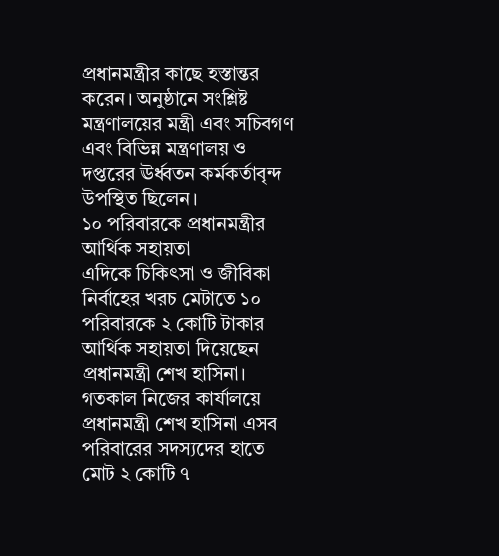প্রধানমন্ত্রীর কাছে হস্তান্তর করেন। অনুষ্ঠানে সংশ্লিষ্ট মন্ত্রণালয়ের মন্ত্রী এবং সচিবগণ এবং বিভিন্ন মন্ত্রণালয় ও দপ্তরের ঊর্ধ্বতন কর্মকর্তাবৃন্দ উপস্থিত ছিলেন।
১০ পরিবারকে প্রধানমন্ত্রীর আর্থিক সহায়তা
এদিকে চিকিৎসা ও জীবিকা নির্বাহের খরচ মেটাতে ১০ পরিবারকে ২ কোটি টাকার আর্থিক সহায়তা দিয়েছেন প্রধানমন্ত্রী শেখ হাসিনা। গতকাল নিজের কার্যালয়ে প্রধানমন্ত্রী শেখ হাসিনা এসব পরিবারের সদস্যদের হাতে মোট ২ কোটি ৭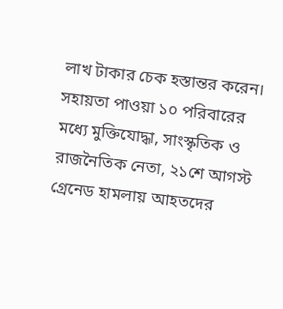লাখ টাকার চেক হস্তান্তর করেন। সহায়তা পাওয়া ১০ পরিবারের মধ্যে মুক্তিযোদ্ধা, সাংস্কৃতিক ও রাজনৈতিক নেতা, ২১শে আগস্ট গ্রেনেড হামলায় আহতদের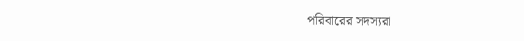পরিবারের সদস্যরা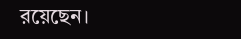রয়েছেন।